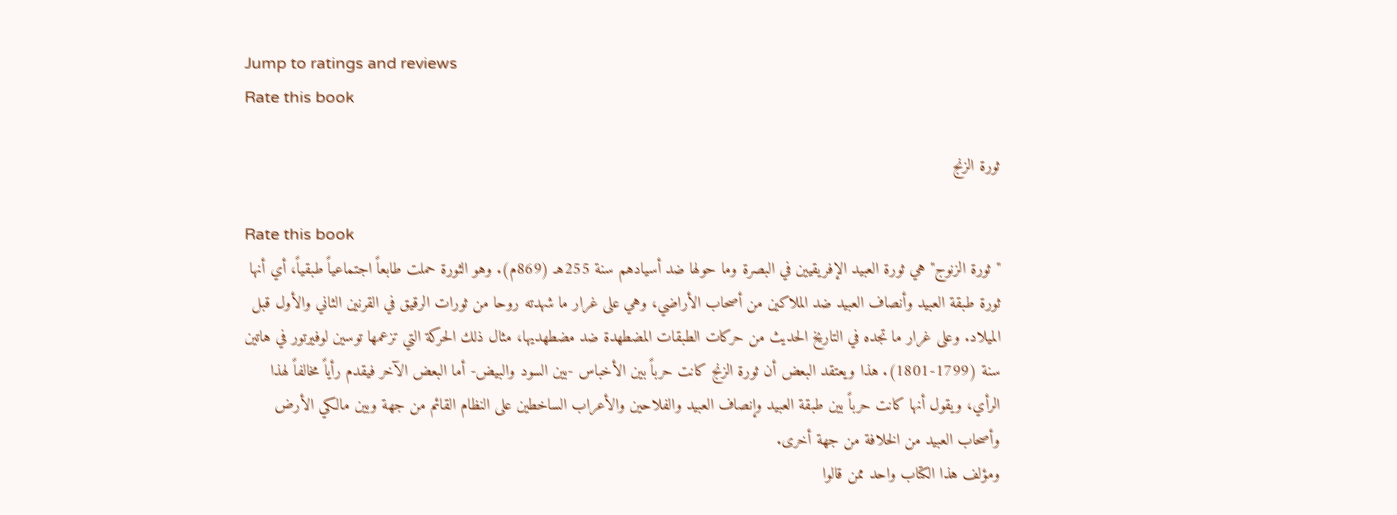Jump to ratings and reviews
Rate this book

ثورة الزنج

Rate this book
"ثورة الزنوج" هي ثورة العبيد الإفريقيين في البصرة وما حولها ضد أسيادهم سنة 255هـ (869م). وهو الثورة حملت طابعاً اجتماعياً طبقياً، أي أنها ثورة طبقة العبيد وأنصاف العبيد ضد الملاكين من أصحاب الأراضي، وهي على غرار ما شهدته روحا من ثورات الرقيق في القرنين الثاني والأول قبل الميلاد. وعلى غرار ما تجده في التاريخ الحديث من حركات الطبقات المضطهدة ضد مضطهديها، مثال ذلك الحركة التي تزعمها توسين لوفيرتور في هاتين سنة (1799-1801). هذا ويعتقد البعض أن ثورة الزنج كانت حرباً بين الأخباس -بين السود والبيض- أما البعض الآخر فيقدم رأياً مخالفاً لهذا الرأي، ويقول أنها كانت حرباً بين طبقة العبيد وإنصاف العبيد والفلاحين والأعراب الساخطين على النظام القائم من جهة وبين مالكي الأرض وأصحاب العبيد من الخلافة من جهة أخرى.
ومؤلف هذا الكتاب واحد ممن قالوا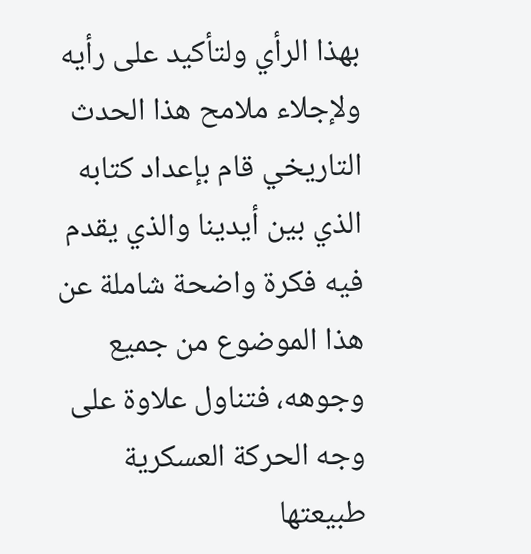بهذا الرأي ولتأكيد على رأيه ولإجلاء ملامح هذا الحدث التاريخي قام بإعداد كتابه الذي بين أيدينا والذي يقدم فيه فكرة واضحة شاملة عن هذا الموضوع من جميع وجوهه، فتناول علاوة على وجه الحركة العسكرية طبيعتها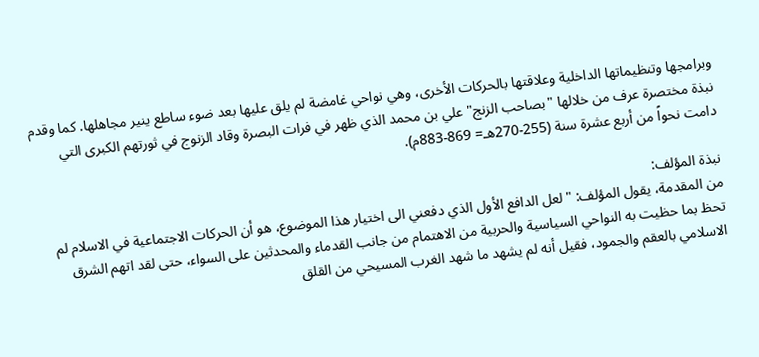وبرامجها وتنظيماتها الداخلية وعلاقتها بالحركات الأخرى، وهي نواحي غامضة لم يلق عليها بعد ضوء ساطع ينير مجاهلها. كما وقدم نبذة مختصرة عرف من خلالها "بصاحب الزنج" علي بن محمد الذي ظهر في فرات البصرة وقاد الزنوج في ثورتهم الكبرى التي دامت نحواً من أربع عشرة سنة (255-270هـ= 869-883م).

نبذة المؤلف:
من المقدمة، يقول المؤلف: "لعل الدافع الأول الذي دفعني الى اختيار هذا الموضوع، هو أن الحركات الاجتماعية في الاسلام لم تحظ بما حظيت به النواحي السياسية والحربية من الاهتمام من جانب القدماء والمحدثين على السواء، حتى لقد اتهم الشرق الاسلامي بالعقم والجمود، فقيل أنه لم يشهد ما شهد الغرب المسيحي من القلق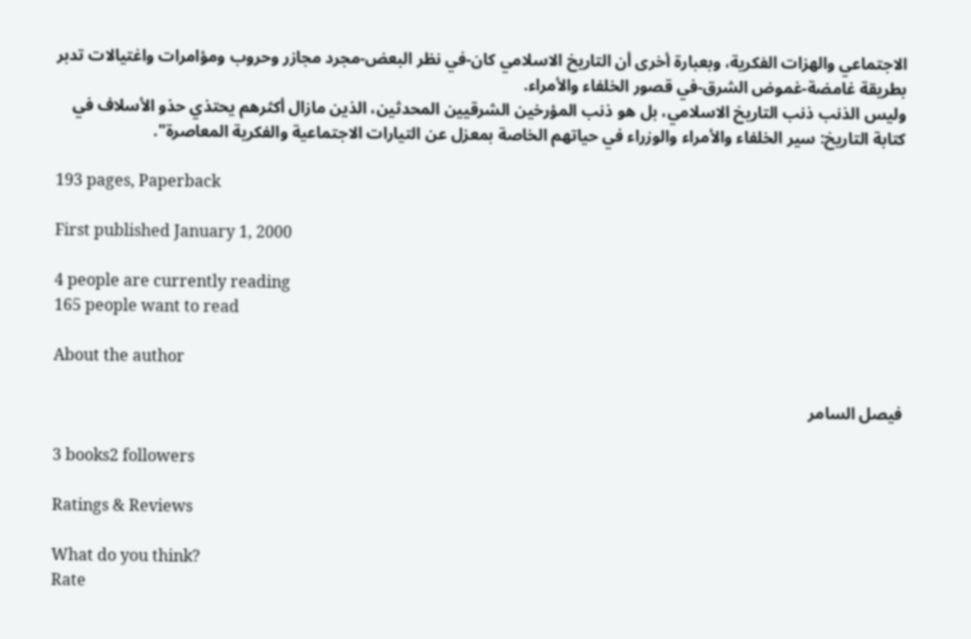الاجتماعي والهزات الفكرية، وبعبارة أخرى أن التاريخ الاسلامي كان-في نظر البعض-مجرد مجازر وحروب ومؤامرات واغتيالات تدبر بطريقة غامضة-غموض الشرق-في قصور الخلفاء والأمراء.
وليس الذنب ذنب التاريخ الاسلامي، بل هو ذنب المؤرخين الشرقيين المحدثين، الذين مازال أكثرهم يحتذي حذو الأسلاف في كتابة التاريخ: سير الخلفاء والأمراء والوزراء في حياتهم الخاصة بمعزل عن التيارات الاجتماعية والفكرية المعاصرة".

193 pages, Paperback

First published January 1, 2000

4 people are currently reading
165 people want to read

About the author

فيصل السامر

3 books2 followers

Ratings & Reviews

What do you think?
Rate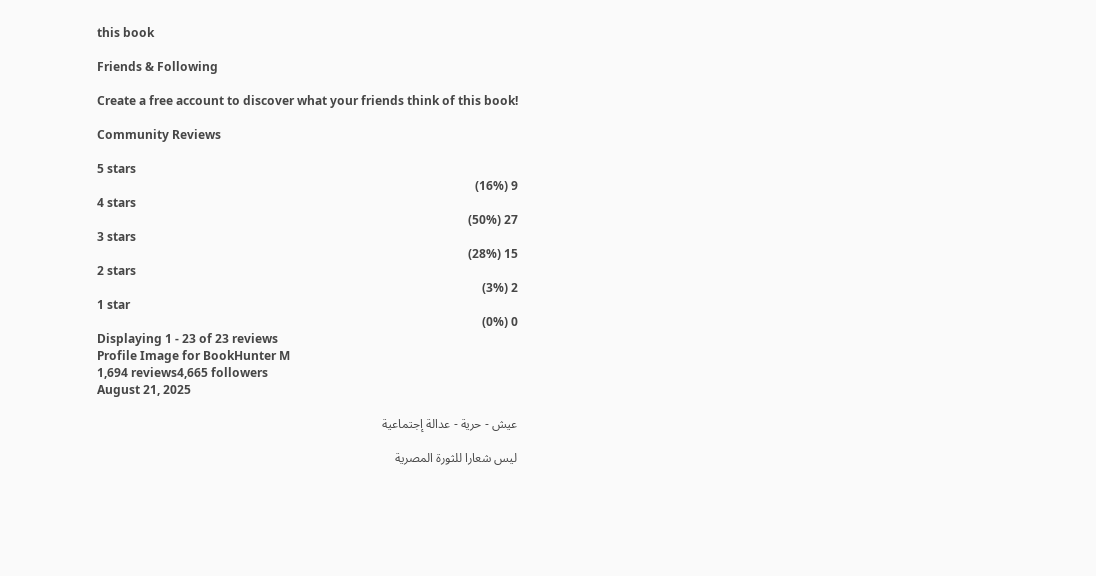this book

Friends & Following

Create a free account to discover what your friends think of this book!

Community Reviews

5 stars
9 (16%)
4 stars
27 (50%)
3 stars
15 (28%)
2 stars
2 (3%)
1 star
0 (0%)
Displaying 1 - 23 of 23 reviews
Profile Image for BookHunter M
1,694 reviews4,665 followers
August 21, 2025

عيش - حرية - عدالة إجتماعية

ليس شعارا للثورة المصرية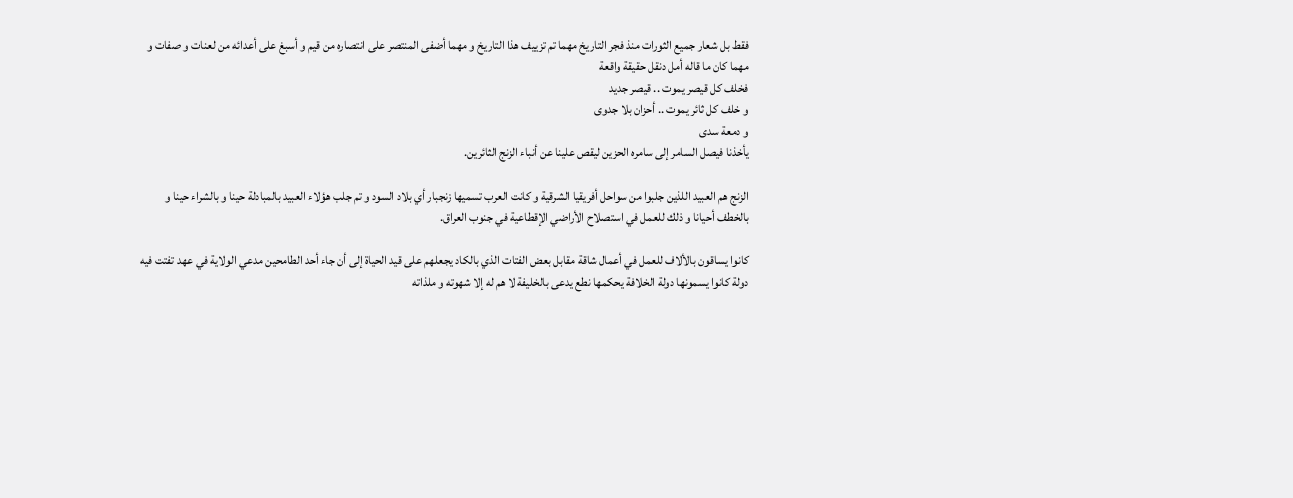فقط بل شعار جميع الثورات منذ فجر التاريخ مهما تم تزييف هذا التاريخ و مهما أضفى المنتصر على انتصاره من قيم و أسبغ على أعدائه من لعنات و صفات و مهما كان ما قاله أمل دنقل حقيقة واقعة
فخلف كل قيصر يموت .. قيصر جديد
و خلف كل ثائر يموت .. أحزان بلا جدوى
و دمعة سدى
يأخذنا فيصل السامر إلى سامره الحزين ليقص علينا عن أنباء الزنج الثائرين.

الزنج هم العبيد اللذين جلبوا من سواحل أفريقيا الشرقية و كانت العرب تسميها زنجبار أي بلاد السود و تم جلب هؤلاء العبيد بالمبادلة حينا و بالشراء حينا و بالخطف أحيانا و ذلك للعمل في استصلاح الأراضي الإقطاعية في جنوب العراق.

كانوا يساقون بالألاف للعمل في أعمال شاقة مقابل بعض الفتات الذي بالكاد يجعلهم على قيد الحياة إلى أن جاء أحد الطامحين مدعي الولاية في عهد تفتت فيه دولة كانوا يسمونها دولة الخلافة يحكمها نطع يدعى بالخليفة لا هم له إلا شهوته و ملذاته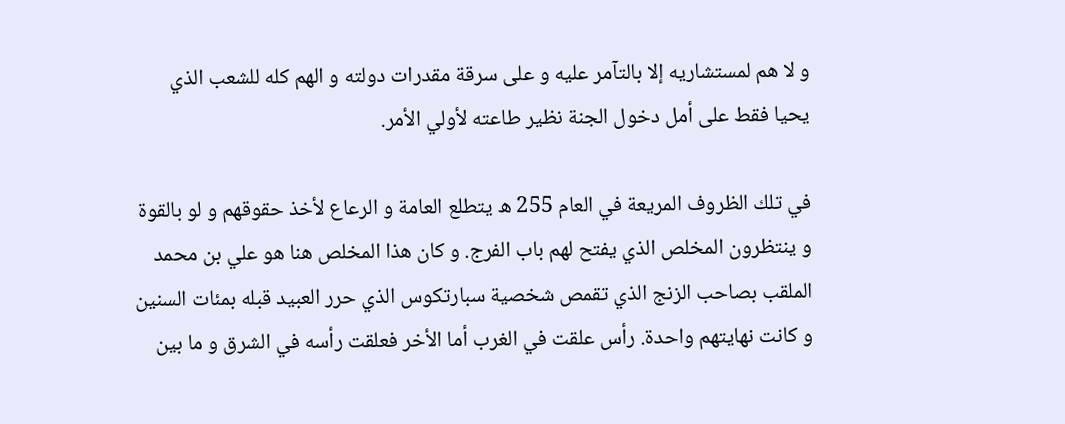و لا هم لمستشاريه إلا بالتآمر عليه و على سرقة مقدرات دولته و الهم كله للشعب الذي يحيا فقط على أمل دخول الجنة نظير طاعته لأولي الأمر.

في تلك الظروف المريعة في العام 255 ه يتطلع العامة و الرعاع لأخذ حقوقهم و لو بالقوة و ينتظرون المخلص الذي يفتح لهم باب الفرج. و كان هذا المخلص هنا هو علي بن محمد الملقب بصاحب الزنج الذي تقمص شخصية سبارتكوس الذي حرر العبيد قبله بمئات السنين و كانت نهايتهم واحدة. رأس علقت في الغرب أما الأخر فعلقت رأسه في الشرق و ما بين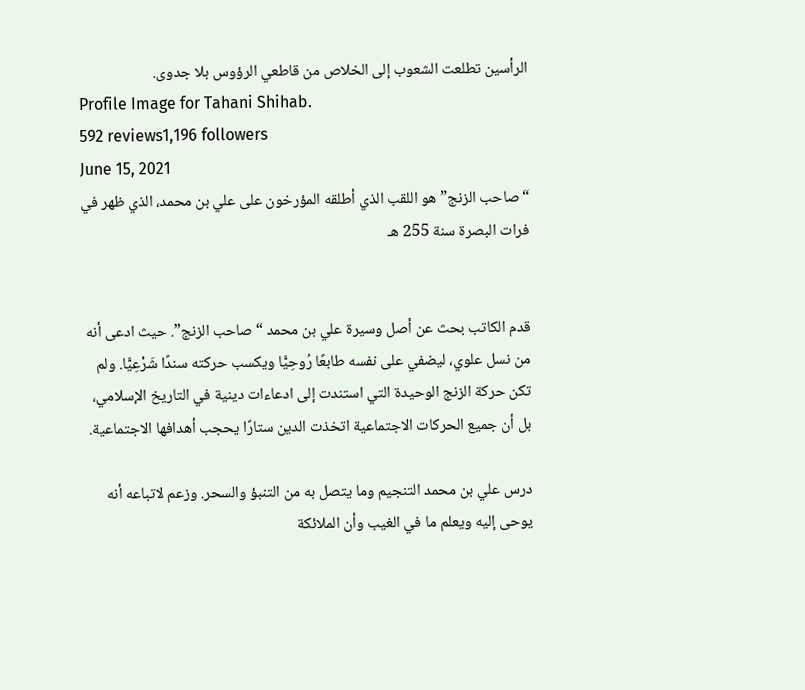الرأسين تطلعت الشعوب إلى الخلاص من قاطعي الرؤوس بلا جدوى.
Profile Image for Tahani Shihab.
592 reviews1,196 followers
June 15, 2021
“صاحب الزنج” هو اللقب الذي أطلقه المؤرخون على علي بن محمد، الذي ظهر في فرات البصرة سنة 255 هـ


قدم الكاتب بحث عن أصل وسيرة علي بن محمد “صاحب الزنج”. حيث ادعى أنه من نسل علوي، ليضفي على نفسه طابعًا رُوحِيًّا ويكسب حركته سندًا شَرْعِيًّا. ولم تكن حركة الزنج الوحيدة التي استندت إلى ادعاءات دينية في التاريخ الإسلامي، بل أن جميع الحركات الاجتماعية اتخذت الدين ستارًا يحجب أهدافها الاجتماعية.

درس علي بن محمد التنجيم وما يتصل به من التنبؤ والسحر. وزعم لاتباعه أنه يوحى إليه ويعلم ما في الغيب وأن الملائكة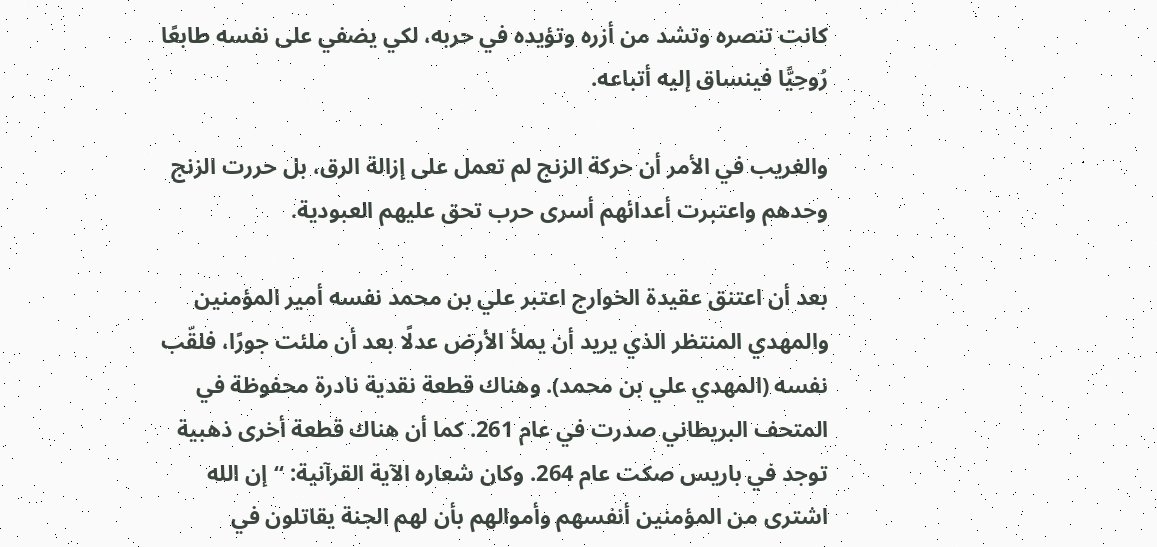كانت تنصره وتشد من أزره وتؤيده في حربه، لكي يضفي على نفسه طابعًا رُوحِيًّا فينساق إليه أتباعه.

والغريب في الأمر أن حركة الزنج لم تعمل على إزالة الرق، بل حررت الزنج وحدهم واعتبرت أعدائهم أسرى حرب تحق عليهم العبودية.

بعد أن اعتنق عقيدة الخوارج اعتبر علي بن محمد نفسه أمير المؤمنين والمهدي المنتظر الذي يريد أن يملأ الأرض عدلًا بعد أن ملئت جورًا، فلقّب نفسه (المهدي علي بن محمد). وهناك قطعة نقدية نادرة محفوظة في المتحف البريطاني صدرت في عام 261. كما أن هناك قطعة أخرى ذهبية توجد في باريس صكت عام 264. وكان شعاره الآية القرآنية: “إن الله اشترى من المؤمنين أنفسهم وأموالهم بأن لهم الجنة يقاتلون في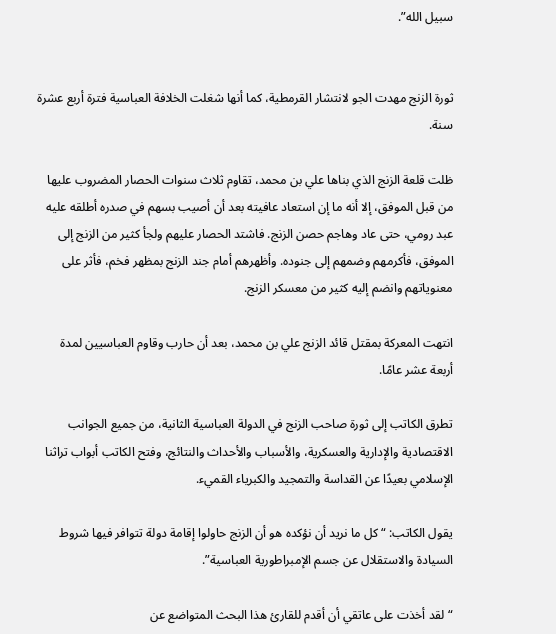سبيل الله”.


ثورة الزنج مهدت الجو لانتشار القرمطية، كما أنها شغلت الخلافة العباسية فترة أربع عشرة سنة.

ظلت قلعة الزنج الذي بناها علي بن محمد، تقاوم ثلاث سنوات الحصار المضروب عليها من قبل الموفق، إلا أنه ما إن استعاد عافيته بعد أن أصيب بسهم في صدره أطلقه عليه عبد رومي، حتى عاد وهاجم حصن الزنج. فاشتد الحصار عليهم ولجأ كثير من الزنج إلى الموفق، فأكرمهم وضمهم إلى جنوده. وأظهرهم أمام جند الزنج بمظهر فخم، فأثر على معنوياتهم وانضم إليه كثير من معسكر الزنج.

انتهت المعركة بمقتل قائد الزنج علي بن محمد، بعد أن حارب وقاوم العباسيين لمدة أربعة عشر عامًا.

تطرق الكاتب إلى ثورة صاحب الزنج في الدولة العباسية الثانية، من جميع الجوانب الاقتصادية والإدارية والعسكرية، والأسباب والأحداث والنتائج، وفتح الكاتب أبواب تراثنا الإسلامي بعيدًا عن القداسة والتمجيد والكبرياء القميء.

يقول الكاتب: “كل ما نريد أن نؤكده هو أن الزنج حاولوا إقامة دولة تتوافر فيها شروط السيادة والاستقلال عن جسم الإمبراطورية العباسية”.

“لقد أخذت على عاتقي أن أقدم للقارئ هذا البحث المتواضع عن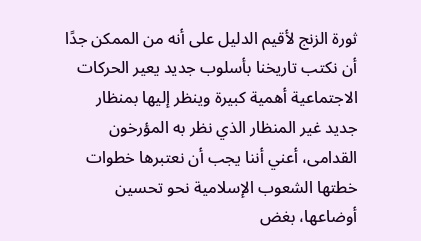ثورة الزنج لأقيم الدليل على أنه من الممكن جدًا أن نكتب تاريخنا بأسلوب جديد يعير الحركات الاجتماعية أهمية كبيرة وينظر إليها بمنظار جديد غير المنظار الذي نظر به المؤرخون القدامى، أعني أننا يجب أن نعتبرها خطوات خطتها الشعوب الإسلامية نحو تحسين أوضاعها، بغض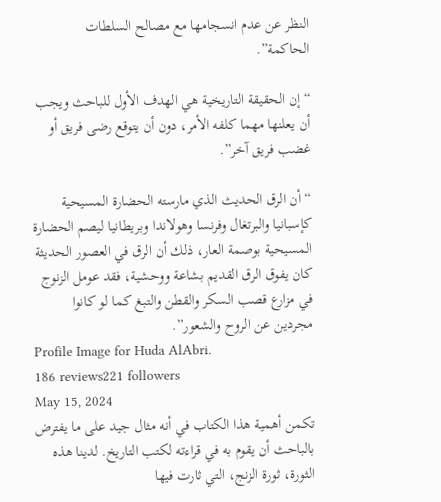النظر عن عدم انسجامها مع مصالح السلطات الحاكمة”.

“إن الحقيقة التاريخية هي الهدف الأول للباحث ويجب أن يعلنها مهما كلفه الأمر، دون أن يتوقع رضى فريق أو غضب فريق آخر”.

“أن الرق الحديث الذي مارسته الحضارة المسيحية كإسبانيا والبرتغال وفرنسا وهولاندا وبريطانيا ليصم الحضارة المسيحية بوصمة العار، ذلك أن الرق في العصور الحديثة كان يفوق الرق القديم بشاعة ووحشية، فقد عومل الزنوج في مزارع قصب السكر والقطن والتبغ كما لو كانوا مجردين عن الروح والشعور”.
Profile Image for Huda AlAbri.
186 reviews221 followers
May 15, 2024
تكمن أهمية هذا الكتاب في أنه مثال جيد على ما يفترض بالباحث أن يقوم به في قراءته لكتب التاريخ. لدينا هذه الثورة، ثورة الزنج، التي ثارت فيها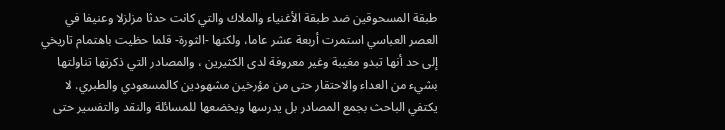طبقة المسحوقين ضد طبقة الأغنياء والملاك والتي كانت حدثا مزلزلا وعنيفا في العصر العباسي استمرت أربعة عشر عاما، ولكنها -الثورة- قلما حظيت باهتمام تاريخي إلى حد أنها تبدو مغيبة وغير معروفة لدى الكثيرين ، والمصادر التي ذكرتها تناولتها بشيء من العداء والاحتقار حتى من مؤرخين مشهودين كالمسعودي والطبري. لا يكتفي الباحث بجمع المصادر بل يدرسها ويخضعها للمسائلة والنقد والتفسير حتى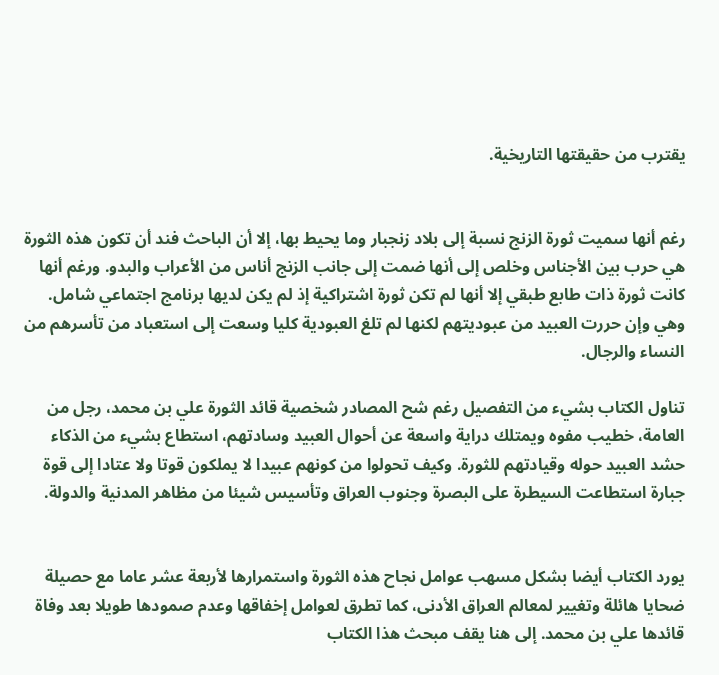يقترب من حقيقتها التاريخية.


رغم أنها سميت ثورة الزنج نسبة إلى بلاد زنجبار وما يحيط بها، إلا أن الباحث فند أن تكون هذه الثورة هي حرب بين الأجناس وخلص إلى أنها ضمت إلى جانب الزنج أناس من الأعراب والبدو. ورغم أنها كانت ثورة ذات طابع طبقي إلا أنها لم تكن ثورة اشتراكية إذ لم يكن لديها برنامج اجتماعي شامل. وهي وإن حررت العبيد من عبوديتهم لكنها لم تلغ العبودية كليا وسعت إلى استعباد من تأسرهم من النساء والرجال.

تناول الكتاب بشيء من التفصيل رغم شح المصادر شخصية قائد الثورة علي بن محمد، رجل من العامة، خطيب مفوه ويمتلك دراية واسعة عن أحوال العبيد وسادتهم، استطاع بشيء من الذكاء حشد العبيد حوله وقيادتهم للثورة. وكيف تحولوا من كونهم عبيدا لا يملكون قوتا ولا عتادا إلى قوة جبارة استطاعت السيطرة على البصرة وجنوب العراق وتأسيس شيئا من مظاهر المدنية والدولة.


يورد الكتاب أيضا بشكل مسهب عوامل نجاح هذه الثورة واستمرارها لأربعة عشر عاما مع حصيلة ضحايا هائلة وتغيير لمعالم العراق الأدنى، كما تطرق لعوامل إخفاقها وعدم صمودها طويلا بعد وفاة قائدها علي بن محمد. إلى هنا يقف مبحث هذا الكتاب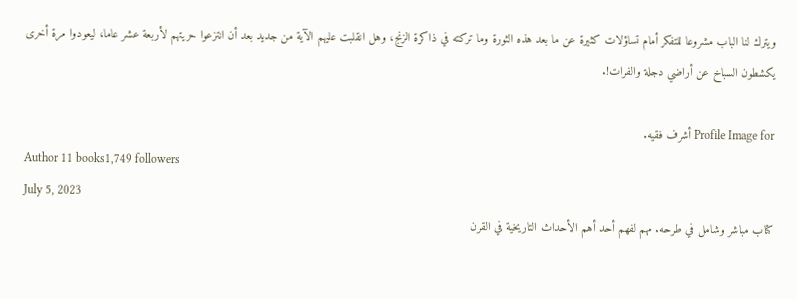ويترك لنا الباب مشروعا للتفكر أمام تساؤلات كثيرة عن ما بعد هذه الثورة وما تركته في ذاكرة الزنج، وهل انقلبت عليهم الآية من جديد بعد أن انتزعوا حريتهم لأربعة عشر عاما، ليعودوا مرة أخرى يكشطون السباخ عن أراضي دجلة والفرات!.

Profile Image for أشرف فقيه.
Author 11 books1,749 followers
July 5, 2023
كتاب مباشر وشامل في طرحه. مهم لفهم أحد أهم الأحداث التاريخية في القرن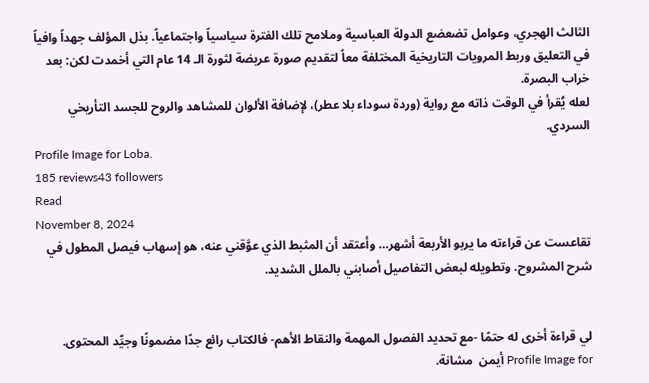الثالث الهجري، وعوامل تضعضع الدولة العباسية وملامح تلك الفترة سياسياً واجتماعياً. بذل المؤلف جهداً وافياً في التعليق وربط المرويات التاريخية المختلفة معاً لتقديم صورة عريضة لثورة الـ 14 عام التي أخمدت لكن: بعد خراب البصرة.
لعله يُقرأ في الوقت ذاته مع رواية (وردة سوداء بلا عطر)، لإضافة الألوان للمشاهد والروح للجسد التأريخي السردي.
Profile Image for Loba.
185 reviews43 followers
Read
November 8, 2024
تقاعست عن قراءته ما يربو الأربعة أشهر… وأعتقد أن المثبط الذي عوَّقني عنه، هو إسهاب فيصل المطول في شرح المشروح. وتطويله لبعض التفاصيل أصابني بالملل الشديد.


لي قراءة أخرى له حتمًا -مع تحديد الفصول المهمة والنقاط الأهم- فالكتاب رائع جدًا مضمونًا وجيِّد المحتوى.
Profile Image for أيمن  مشانة.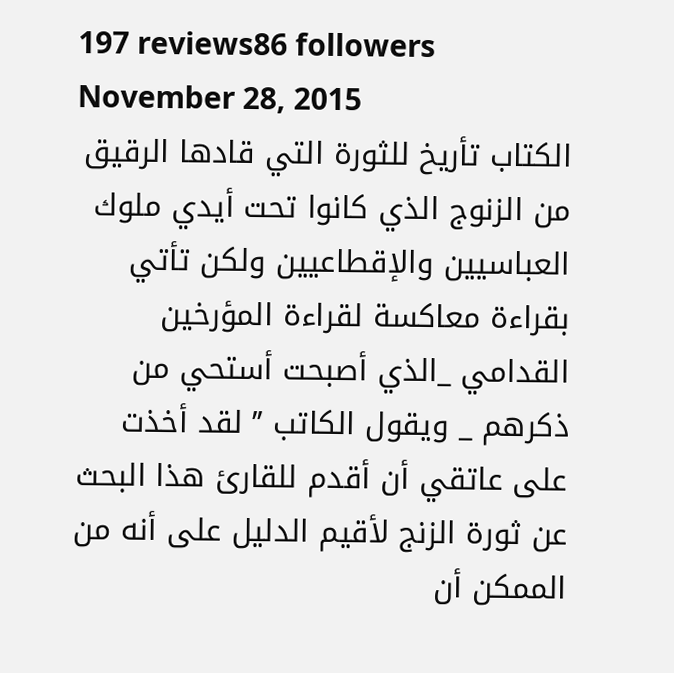197 reviews86 followers
November 28, 2015
الكتاب تأريخ للثورة التي قادها الرقيق من الزنوج الذي كانوا تحت أيدي ملوك العباسيين والإقطاعيين ولكن تأتي بقراءة معاكسة لقراءة المؤرخين القدامي _الذي أصبحت أستحي من ذكرهم _ ويقول الكاتب ’’ لقد أخذت على عاتقي أن أقدم للقارئ هذا البحث عن ثورة الزنج لأقيم الدليل على أنه من الممكن أن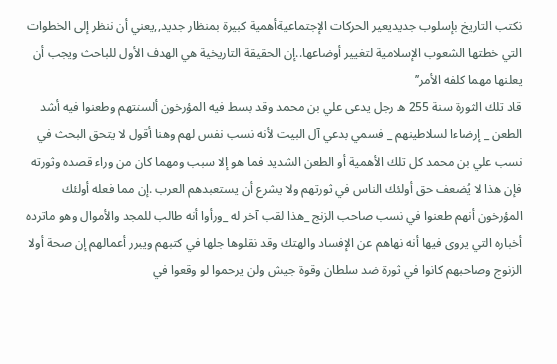نكتب التاريخ بإسلوب جديديعير الحركات الإجتماعيةأهمية كبيرة بمنظار جديد,,يعني أن ننظر إلى الخطوات التي خطتها الشعوب الإسلامية لتغيير أوضاعها..إن الحقيقة التاريخية هي الهدف الأول للباحث ويجب أن يعلنها مهما كلفه الأمر’’
قاد تلك الثورة سنة 255 ه رجل يدعى علي بن محمد وقد بسط فيه المؤرخون ألسنتهم وطعنوا فيه أشد الطعن _ إرضاءا لسلاطينهم _ فسمي بدعي آل البيت لأنه نسب نفس لهم وهنا أقول لا يتحق البحث في نسب علي بن محمد كل تلك الأهمية أو الطعن الشديد فما هو إلا سبب ومهما كان من وراء قصده وثورته فإن هذا لا يُضعف حق أولئك الناس في ثورتهم ولا يشرع أن يستعبدهم العرب .إن مما فعله أولئك المؤرخون أنهم طعنوا في نسب صاحب الزنج _هذا لقب آخر له _ورأوا أنه طالب للمجد والأموال وهو ماترده أخباره التي يروى فيها أنه نهاهم عن الإفساد والهتك وقد نقلوها جلها في كتبهم ويبرر أعمالهم إن صحة أولا الزنوج وصاحبهم كانوا في ثورة ضد سلطان وقوة جيش ولن يرحموا لو وقعوا في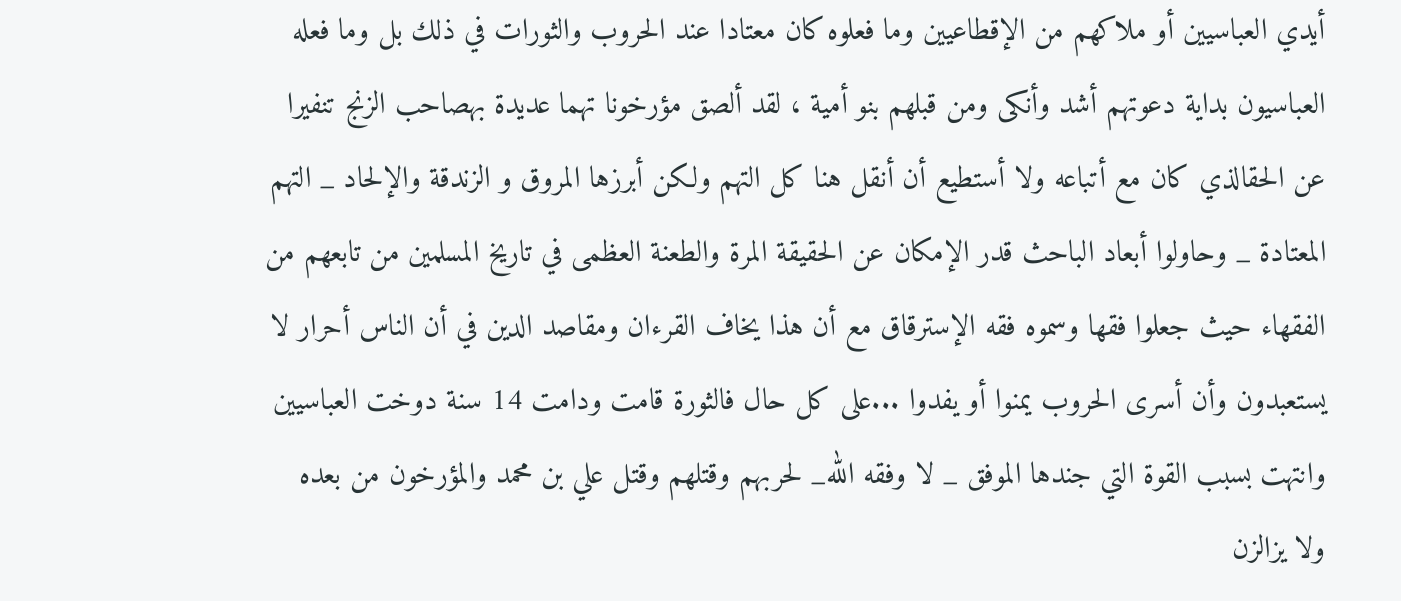أيدي العباسيين أو ملاكهم من الإقطاعيين وما فعلوه كان معتادا عند الحروب والثورات في ذلك بل وما فعله العباسيون بداية دعوتهم أشد وأنكى ومن قبلهم بنو أمية ، لقد ألصق مؤرخونا تهما عديدة بهصاحب الزنج تنفيرا عن الحقالذي كان مع أتباعه ولا أستطيع أن أنقل هنا كل التهم ولكن أبرزها المروق و الزندقة والإلحاد _ التهم المعتادة _ وحاولوا أبعاد الباحث قدر الإمكان عن الحقيقة المرة والطعنة العظمى في تاريخ المسلمين من تابعهم من الفقهاء حيث جعلوا فقها وسموه فقه الإسترقاق مع أن هذا يخاف القرءان ومقاصد الدين في أن الناس أحرار لا يستعبدون وأن أسرى الحروب يمنوا أو يفدوا ...على كل حال فالثورة قامت ودامت 14 سنة دوخت العباسيين وانتهت بسبب القوة التي جندها الموفق _ لا وفقه الله_ لحربهم وقتلهم وقتل علي بن محمد والمؤرخون من بعده ولا يزالزن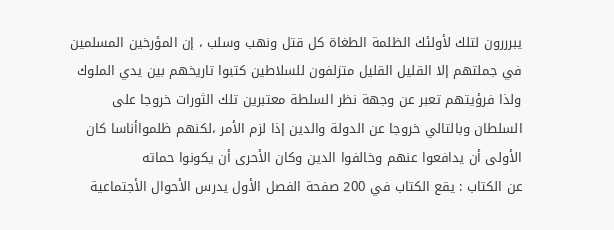يبرررون لتلك لأولئك الظلمة الطغاة كل قتل ونهب وسلب ، إن المؤرخين المسلمين في جملتهم إلا القليل القليل متزلفون للسلاطين كتبوا تاريخهم بين يدي الملوك ولذا فرؤيتهم تعبر عن وجهة نظر السلطة معتبرين تلك الثورات خروجا على السلطان وبالتالي خروجا عن الدولة والدين إذا لزم الأمر ،لكنهم ظلمواأناسا كان الأولى أن يدافعوا عنهم وخالفوا الدين وكان الأحرى أن يكونوا حماته
عن الكتاب : يقع الكتاب في 200 صفحة الفصل الأول يدرس الأحوال الأجتماعية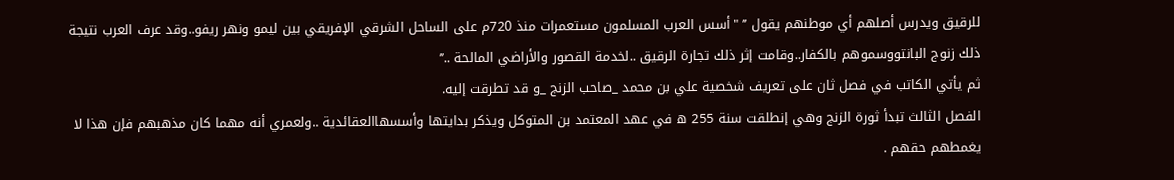للرقيق ويدرس أصلهم أي موطنهم يقول ’’ "أسس العرب المسلمون مستعمرات منذ 720م على الساحل الشرقي الإفريقي بين ليمو ونهر ريفو..وقد عرف العرب نتيجة ذلك زنوج البانتووسموهم بالكفار..وقامت إثر ذلك تجارة الرقيق ..لخدمة القصور والأراضي المالحة ..’’
ثم يأتي الكاتب في فصل ثان على تعريف شخصية علي بن محمد _صاحب الزنج _و قد تطرقت إليه.
الفصل الثالث تبدأ ثورة الزنج وهي إنطلقت سنة 255 ه في عهد المعتمد بن المتوكل ويذكر بدايتها وأسسهاالعقائدية ..ولعمري أنه مهما كان مذهبهم فإن هذا لا يغمطهم حقهم .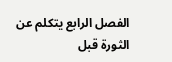الفصل الرابع يتكلم عن الثورة قبل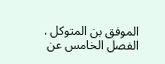الموفق بن المتوكل .
الفصل الخامس عن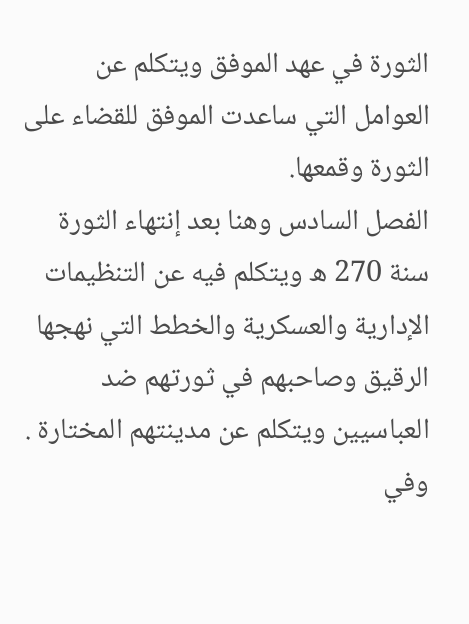الثورة في عهد الموفق ويتكلم عن العوامل التي ساعدت الموفق للقضاء على الثورة وقمعها.
الفصل السادس وهنا بعد إنتهاء الثورة سنة 270 ه ويتكلم فيه عن التنظيمات الإدارية والعسكرية والخطط التي نهجها الرقيق وصاحبهم في ثورتهم ضد العباسيين ويتكلم عن مدينتهم المختارة .
وفي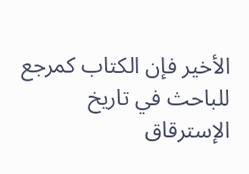الأخير فإن الكتاب كمرجع للباحث في تاريخ الإسترقاق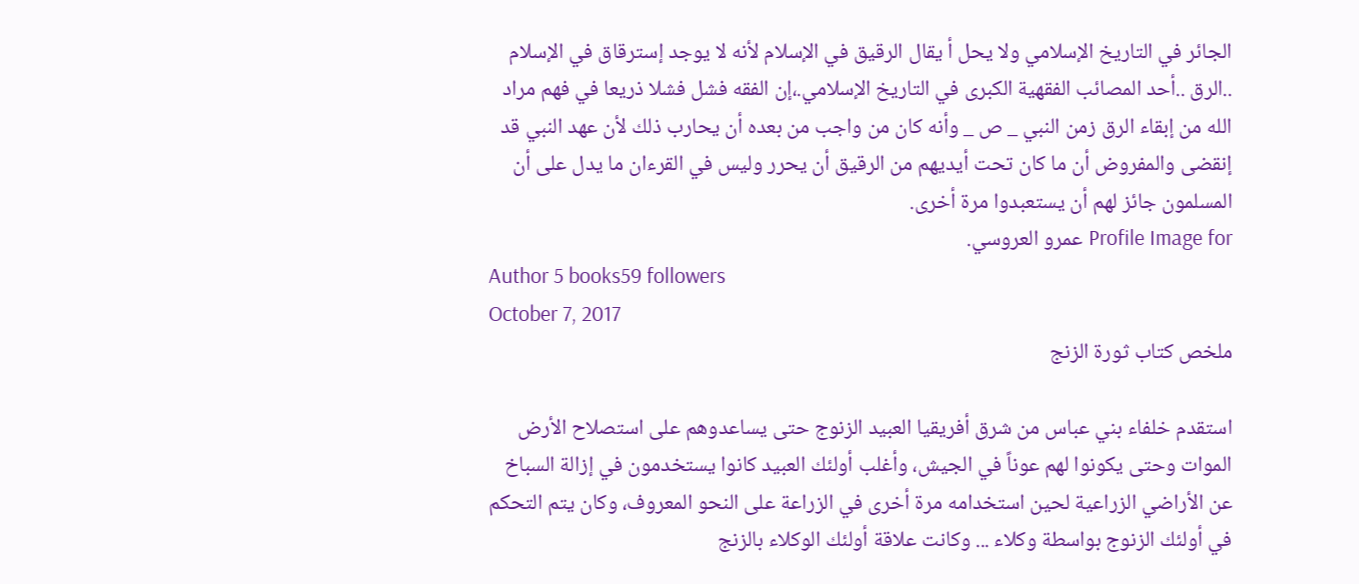الجائر في التاريخ الإسلامي ولا يحل أ يقال الرقيق في الإسلام لأنه لا يوجد إسترقاق في الإسلام ..الرق ..أحد المصائب الفقهية الكبرى في التاريخ الإسلامي.،إن الفقه فشل فشلا ذريعا في فهم مراد الله من إبقاء الرق زمن النبي _ ص _ وأنه كان من واجب من بعده أن يحارب ذلك لأن عهد النبي قد إنقضى والمفروض أن ما كان تحت أيديهم من الرقيق أن يحرر وليس في القرءان ما يدل على أن المسلمون جائز لهم أن يستعبدوا مرة أخرى.
Profile Image for عمرو العروسي.
Author 5 books59 followers
October 7, 2017
ملخص كتاب ثورة الزنج

استقدم خلفاء بني عباس من شرق أفريقيا العبيد الزنوج حتى يساعدوهم على استصلاح الأرض الموات وحتى يكونوا لهم عوناً في الجيش، وأغلب أولئك العبيد كانوا يستخدمون في إزالة السباخ عن الأراضي الزراعية لحين استخدامه مرة أخرى في الزراعة على النحو المعروف، وكان يتم التحكم في أولئك الزنوج بواسطة وكلاء ... وكانت علاقة أولئك الوكلاء بالزنج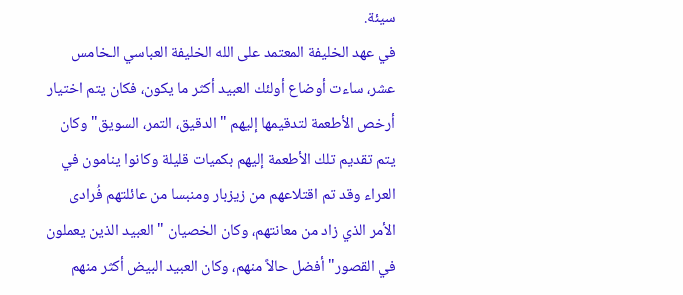سيئة.
في عهد الخليفة المعتمد على الله الخليفة العباسي الـخامس عشر، ساءت أوضاع أولئك العبيد أكثر ما يكون، فكان يتم اختيار أرخص الأطعمة لتدقيمها إليهم "الدقيق، التمر، السويق" وكان يتم تقديم تلك الأطعمة إليهم بكميات قليلة وكانوا ينامون في العراء وقد تم اقتلاعهم من زيزبار ومنبسا من عائلتهم فُرادى الأمر الذي زاد من معانتهم، وكان الخصيان "العبيد الذين يعملون في القصور" أفضل حالاً منهم، وكان العبيد البيض أكثر منهم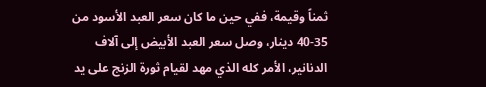ثمناً وقيمة، ففي حين ما كان سعر العبد الأسود من 35-40 دينار، وصل سعر العبد الأبيض إلى آلاف الدنانير، الأمر كله الذي مهد لقيام ثورة الزنج على يد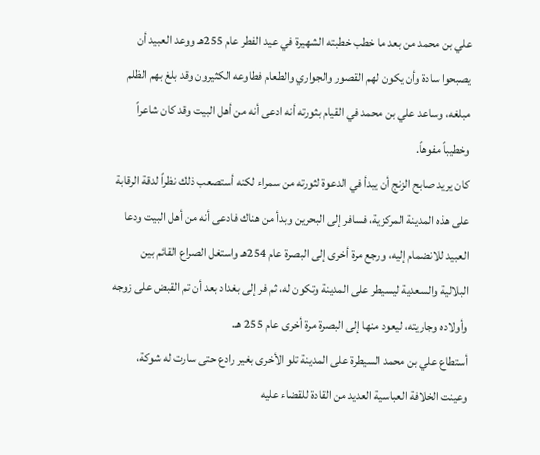علي بن محمد من بعد ما خطب خطبته الشهيرة في عيد الفطر عام 255هـ ووعد العبيد أن يصبحوا سادة وأن يكون لهم القصور والجواري والطعام فطاوعه الكثيرون وقد بلغ بهم الظلم مبلغه، وساعد علي بن محمد في القيام بثورته أنه ادعى أنه من أهل البيت وقد كان شاعراً وخطيباً مفوهاً.
كان يريد صابح الزنج أن يبدأ في الدعوة لثورته من سمراء لكنه أستصعب ذلك نظراً لدقة الرقابة على هذه المدينة المركزية، فسافر إلى البحرين وبدأ من هناك فادعى أنه من أهل البيت ودعا العبيد للانضمام إليه، ورجع مرة أخرى إلى البصرة عام 254هـ واستغل الصراع القائم بين البلالية والسعدية ليسيطر على المدينة وتكون له، ثم فر إلى بغداد بعد أن تم القبض على زوجه وأولاده وجاريته، ليعود منها إلى البصرة مرة أخرى عام 255 هـ.
أستطاع علي بن محمد السيطرة على المدينة تلو الأخرى بغير رادع حتى سارت له شوكة، وعينت الخلافة العباسية العديد من القادة للقضاء عليه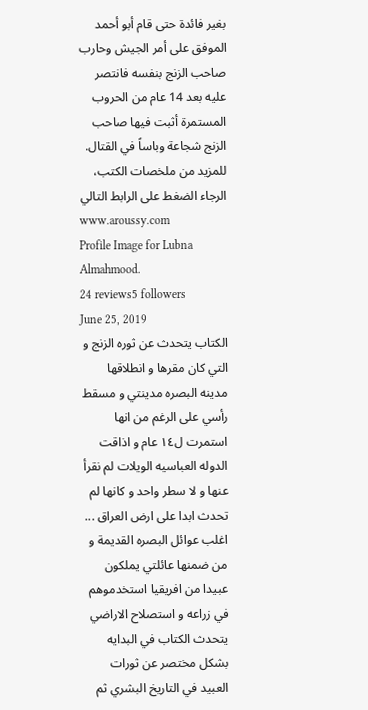بغير فائدة حتى قام أبو أحمد الموفق على أمر الجيش وحارب صاحب الزنج بنفسه فانتصر عليه بعد 14 عام من الحروب المستمرة أثبت فيها صاحب الزنج شجاعة وباساً في القتال.
للمزيد من ملخصات الكتب، الرجاء الضغط على الرابط التالي
www.aroussy.com
Profile Image for Lubna Almahmood.
24 reviews5 followers
June 25, 2019
الكتاب يتحدث عن ثوره الزنج و التي كان مقرها و انطلاقها مدينه البصره مدينتي و مسقط رأسي على الرغم من انها استمرت ل١٤ عام و اذاقت الدوله العباسيه الويلات لم نقرأ عنها و لا سطر واحد و كانها لم تحدث ابدا على ارض العراق ... اغلب عوائل البصره القديمة و من ضمنها عائلتي يملكون عبيدا من افريقيا استخدموهم في زراعه و استصلاح الاراضي
يتحدث الكتاب في البدايه بشكل مختصر عن ثورات العبيد في التاريخ البشري ثم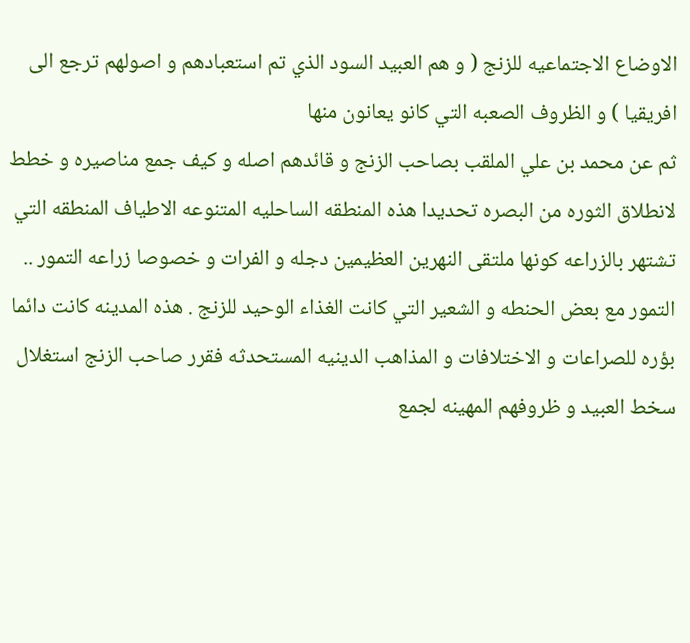الاوضاع الاجتماعيه للزنج ( و هم العبيد السود الذي تم استعبادهم و اصولهم ترجع الى افريقيا ) و الظروف الصعبه التي كانو يعانون منها
ثم عن محمد بن علي الملقب بصاحب الزنج و قائدهم اصله و كيف جمع مناصيره و خطط لانطلاق الثوره من البصره تحديدا هذه المنطقه الساحليه المتنوعه الاطياف المنطقه التي تشتهر بالزراعه كونها ملتقى النهرين العظيمين دجله و الفرات و خصوصا زراعه التمور .. التمور مع بعض الحنطه و الشعير التي كانت الغذاء الوحيد للزنج . هذه المدينه كانت دائما بؤره للصراعات و الاختلافات و المذاهب الدينيه المستحدثه فقرر صاحب الزنج استغلال سخط العبيد و ظروفهم المهينه لجمع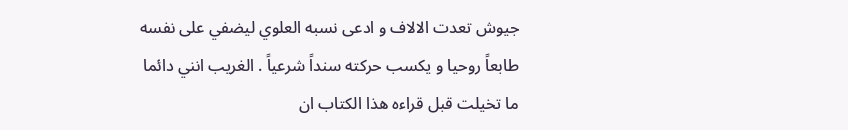جيوش تعدت الالاف و ادعى نسبه العلوي ليضفي على نفسه طابعاً روحيا و يكسب حركته سنداً شرعياً . الغريب انني دائما ما تخيلت قبل قراءه هذا الكتاب ان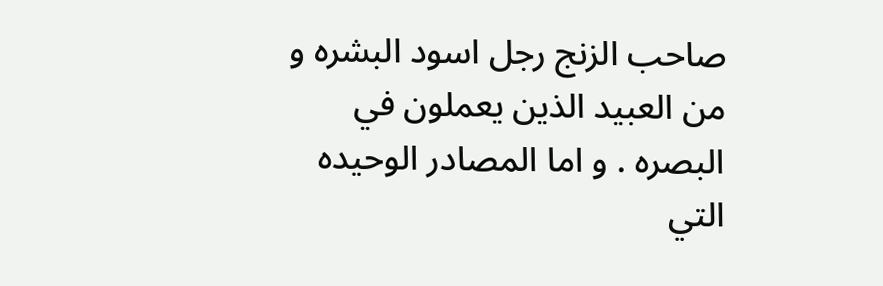صاحب الزنج رجل اسود البشره و من العبيد الذين يعملون في البصره . و اما المصادر الوحيده التي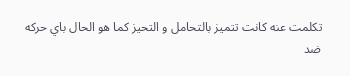تكلمت عنه كانت تتميز بالتحامل و التحيز كما هو الحال باي حركه ضد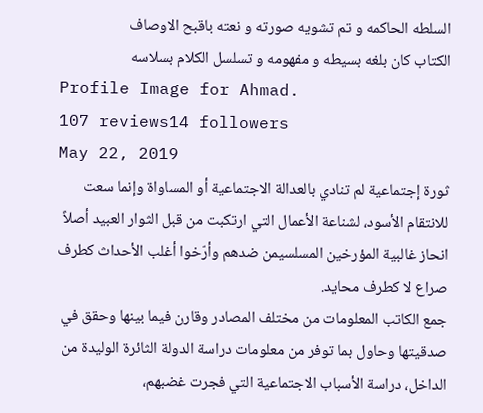السلطه الحاكمه و تم تشويه صورته و نعته باقبح الاوصاف
الكتاب كان بلغه بسيطه و مفهومه و تسلسل الكلام بسلاسه
Profile Image for Ahmad.
107 reviews14 followers
May 22, 2019
ثورة إجتماعية لم تنادي بالعدالة الاجتماعية أو المساواة وإنما سعت للانتقام الأسود، لشناعة الأعمال التي ارتكبت من قبل الثوار العبيد أصلاً انحاز غالبية المؤرخين المسلسيمن ضدهم وأرّخوا أغلب الأحداث كطرف صراع لا كطرف محايد.
جمع الكاتب المعلومات من مختلف المصادر وقارن فيما بينها وحقق في صدقيتها وحاول بما توفر من معلومات دراسة الدولة الثائرة الوليدة من الداخل، دراسة الأسباب الاجتماعية التي فجرت غضبهم،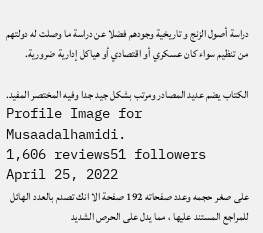دراسة أصول الزنج و تاريخية وجودهم فضلا عن دراسة ما وصلت له دولتهم من تنظيم سواء كان عسكري أو اقتصادي أو هياكل إدارية ضرورية.

الكتاب يضم عديد المصادر ومرتب بشكل جيد جدا وفيه المختصر المفيد.
Profile Image for Musaadalhamidi.
1,606 reviews51 followers
April 25, 2022
على صغر حجمه وعدد صفحاته 192 صفحة الا انك تصدم بالعدد الهائل للمراجع المستند عليها ، مما يدل على الحرص الشديد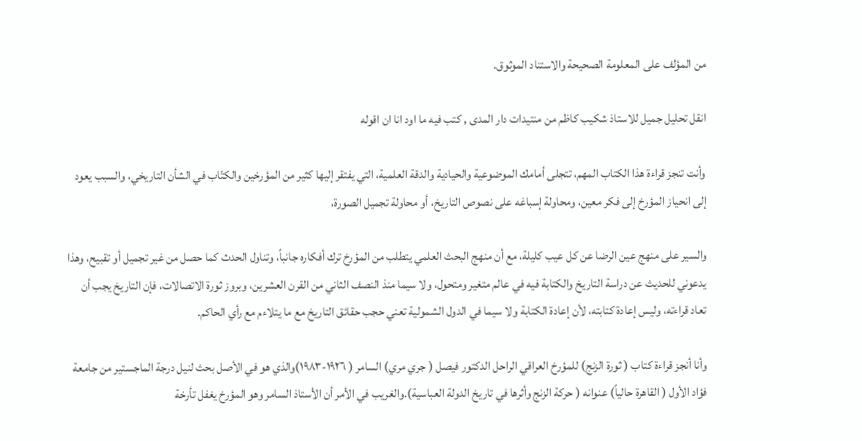من المؤلف على المعلومة الصحيحة والاستناد الموثوق.

انقل تحليل جميل للاستاذ شكيب كاظم من منتيدات دار المدى , كتب فيه ما اود انا ان اقوله

وأنت تنجز قراءة هذا الكتاب المهم، تتجلى أمامك الموضوعية والحيادية والدقة العلمية، التي يفتقر إليها كثير من المؤرخين والكتّاب في الشأن التاريخي، والسبب يعود إلى انحياز المؤرخ إلى فكر معين، ومحاولة إسباغه على نصوص التاريخ، أو محاولة تجميل الصورة،

والسير على منهج عين الرضا عن كل عيب كليلة، مع أن منهج البحث العلمي يتطلب من المؤرخ ترك أفكاره جانباً، وتناول الحدث كما حصل من غير تجميل أو تقبيح، وهذا يدعوني للحديث عن دراسة التاريخ والكتابة فيه في عالم متغير ومتحول، ولا سيما منذ النصف الثاني من القرن العشرين، وبروز ثورة الاتصالات، فإن التاريخ يجب أن تعاد قراءته، وليس إعادة كتابته، لأن إعادة الكتابة ولا سيما في الدول الشمولية تعني حجب حقائق التاريخ مع ما يتلاءم مع رأي الحاكم.

وأنا أنجز قراءة كتاب ( ثورة الزنج) للمؤرخ العراقي الراحل الدكتور فيصل ( جري مري) السامر ( ١٩٢٦-١٩٨٣)والذي هو في الأصل بحث لنيل درجة الماجستير من جامعة فؤاد الأول ( القاهرة حالياً) عنوانه ( حركة الزنج وأثرها في تاريخ الدولة العباسية).والغريب في الأمر أن الأستاذ السامر وهو المؤرخ يغفل تأرخة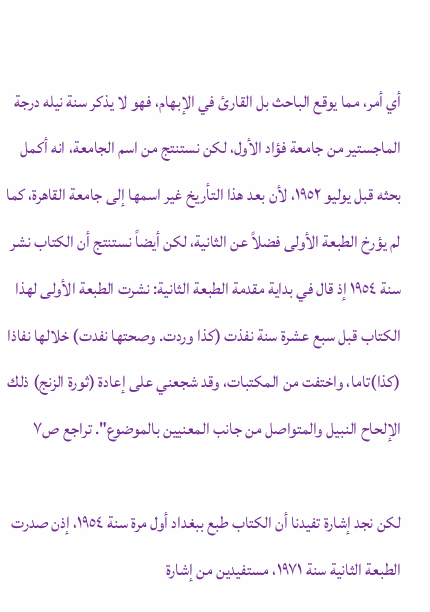أي أمر، مما يوقع الباحث بل القارئ في الإبهام، فهو لا يذكر سنة نيله درجة الماجستير من جامعة فؤاد الأول، لكن نستنتج من اسم الجامعة، انه أكمل بحثه قبل يوليو ١٩٥٢، لأن بعد هذا التأريخ غير اسمها إلى جامعة القاهرة، كما لم يؤرخ الطبعة الأولى فضلاً عن الثانية، لكن أيضاً نستنتج أن الكتاب نشر سنة ١٩٥٤ إذ قال في بداية مقدمة الطبعة الثانية: نشرت الطبعة الأولى لهذا الكتاب قبل سبع عشرة سنة نفذت (كذا وردت. وصحتها نفدت) خلالها نفاذا (كذا)تاما، واختفت من المكتبات، وقد شجعني على إعادة (ثورة الزنج) ذلك الإلحاح النبيل والمتواصل من جانب المعنيين بالموضوع". تراجع ص٧

لكن نجد إشارة تفيدنا أن الكتاب طبع ببغداد أول مرة سنة ١٩٥٤، إذن صدرت الطبعة الثانية سنة ١٩٧١، مستفيدين من إشارة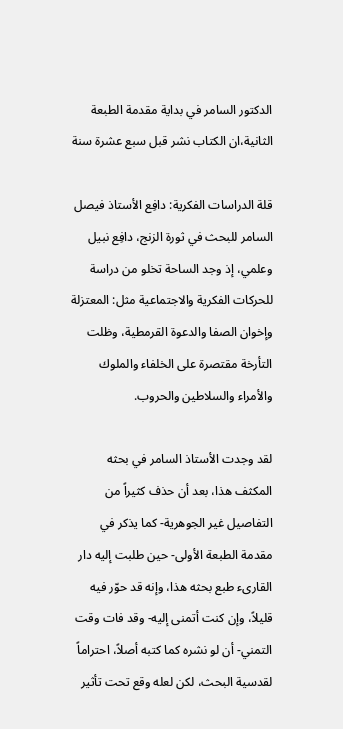الدكتور السامر في بداية مقدمة الطبعة الثانية،ان الكتاب نشر قبل سبع عشرة سنة

قلة الدراسات الفكرية: دافِع الأستاذ فيصل السامر للبحث في ثورة الزنج، دافِع نبيل وعلمي، إذ وجد الساحة تخلو من دراسة للحركات الفكرية والاجتماعية مثل: المعتزلة وإخوان الصفا والدعوة القرمطية، وظلت التأرخة مقتصرة على الخلفاء والملوك والأمراء والسلاطين والحروب.

لقد وجدت الأستاذ السامر في بحثه المكثف هذا، بعد أن حذف كثيراً من التفاصيل غير الجوهرية- كما يذكر في مقدمة الطبعة الأولى- حين طلبت إليه دار القارىء طبع بحثه هذا، وإنه قد حوّر فيه قليلاً، وإن كنت أتمنى إليه- وقد فات وقت التمني- أن لو نشره كما كتبه أصلاً، احتراماً لقدسية البحث، لكن لعله وقع تحت تأثير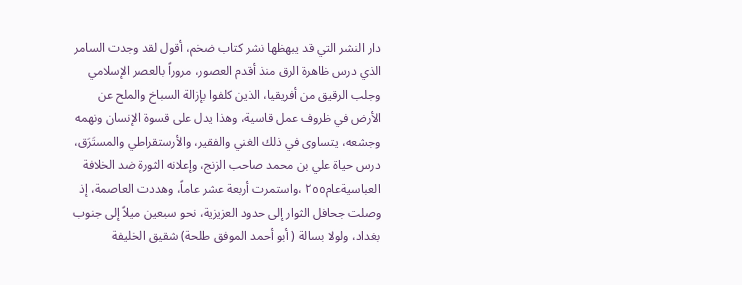دار النشر التي قد يبهظها نشر كتاب ضخم، أقول لقد وجدت السامر الذي درس ظاهرة الرق منذ أقدم العصور، مروراً بالعصر الإسلامي وجلب الرقيق من أفريقيا، الذين كلفوا بإزالة السباخ والملح عن الأرض في ظروف عمل قاسية، وهذا يدل على قسوة الإنسان ونهمه وجشعه، يتساوى في ذلك الغني والفقير، والأرستقراطي والمستَرَق، درس حياة علي بن محمد صاحب الزنج، وإعلانه الثورة ضد الخلافة العباسيةعام٢٥٥ ،واستمرت أربعة عشر عاماً، وهددت العاصمة، إذ وصلت جحافل الثوار إلى حدود العزيزية، نحو سبعين ميلاً إلى جنوب بغداد، ولولا بسالة ( أبو أحمد الموفق طلحة) شقيق الخليفة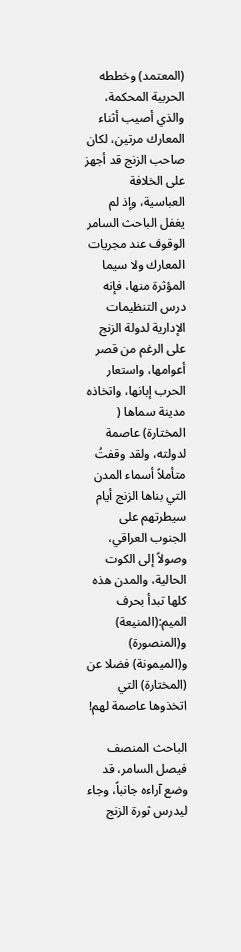(المعتمد) وخططه الحربية المحكمة، والذي أصيب أثناء المعارك مرتين، لكان صاحب الزنج قد أجهز على الخلافة العباسية، وإذ لم يغفل الباحث السامر الوقوف عند مجريات المعارك ولا سيما المؤثرة منها، فإنه درس التنظيمات الإدارية لدولة الزنج على الرغم من قصر أعوامها، واستعار الحرب إبانها، واتخاذه مدينة سماها ( المختارة) عاصمة لدولته، ولقد وقفتُ متأملاً أسماء المدن التي بناها الزنج أيام سيطرتهم على الجنوب العراقي، وصولاً إلى الكوت الحالية، والمدن هذه كلها تبدأ بحرف الميم:(المنيعة) و(المنصورة) و(الميمونة) فضلا عن (المختارة) التي اتخذوها عاصمة لهم!

الباحث المنصف فيصل السامر، قد وضع آراءه جانباً، وجاء ليدرس ثورة الزنج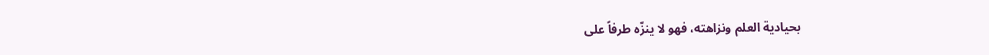بحيادية العلم ونزاهته، فهو لا ينزّه طرفاً على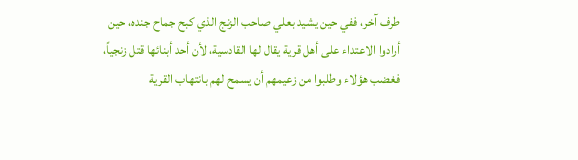طرف آخر، ففي حين يشيد بعلي صاحب الزنج الذي كبح جماح جنده، حين أرادوا الاعتداء على أهل قرية يقال لها القادسية، لأن أحد أبنائها قتل زنجياً، فغضب هؤلاء وطلبوا من زعيمهم أن يسمح لهم بانتهاب القرية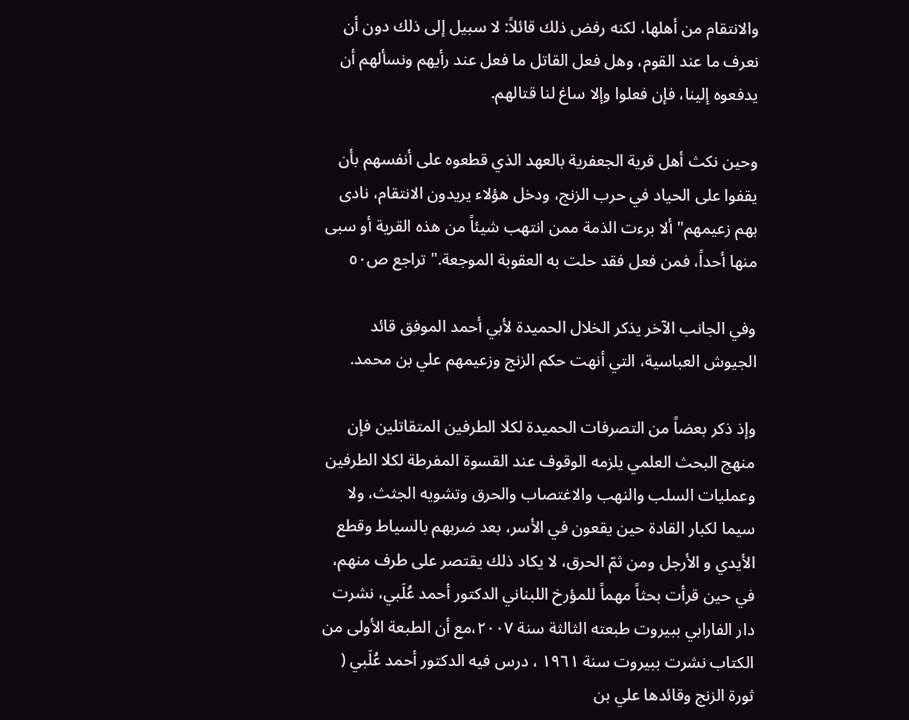والانتقام من أهلها، لكنه رفض ذلك قائلاً: لا سبيل إلى ذلك دون أن نعرف ما عند القوم، وهل فعل القاتل ما فعل عند رأيهم ونسألهم أن يدفعوه إلينا، فإن فعلوا وإلا ساغ لنا قتالهم.

وحين نكث أهل قرية الجعفرية بالعهد الذي قطعوه على أنفسهم بأن يقفوا على الحياد في حرب الزنج، ودخل هؤلاء يريدون الانتقام، نادى بهم زعيمهم" ألا برءت الذمة ممن انتهب شيئاً من هذه القرية أو سبى منها أحداً، فمن فعل فقد حلت به العقوبة الموجعة." تراجع ص٥٠

وفي الجانب الآخر يذكر الخلال الحميدة لأبي أحمد الموفق قائد الجيوش العباسية، التي أنهت حكم الزنج وزعيمهم علي بن محمد.

وإذ ذكر بعضاً من التصرفات الحميدة لكلا الطرفين المتقاتلين فإن منهج البحث العلمي يلزمه الوقوف عند القسوة المفرطة لكلا الطرفين وعمليات السلب والنهب والاغتصاب والحرق وتشويه الجثث، ولا سيما لكبار القادة حين يقعون في الأسر، بعد ضربهم بالسياط وقطع الأيدي و الأرجل ومن ثمّ الحرق، لا يكاد ذلك يقتصر على طرف منهم، في حين قرأت بحثاً مهماً للمؤرخ اللبناني الدكتور أحمد عُلَبي، نشرت دار الفارابي ببيروت طبعته الثالثة سنة ٢٠٠٧،مع أن الطبعة الأولى من الكتاب نشرت ببيروت سنة ١٩٦١ ، درس فيه الدكتور أحمد عُلَبي ( ثورة الزنج وقائدها علي بن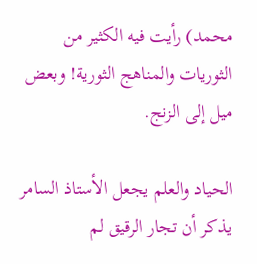محمد) رأيت فيه الكثير من الثوريات والمناهج الثورية! وبعض ميل إلى الزنج.

الحياد والعلم يجعل الأستاذ السامر يذكر أن تجار الرقيق لم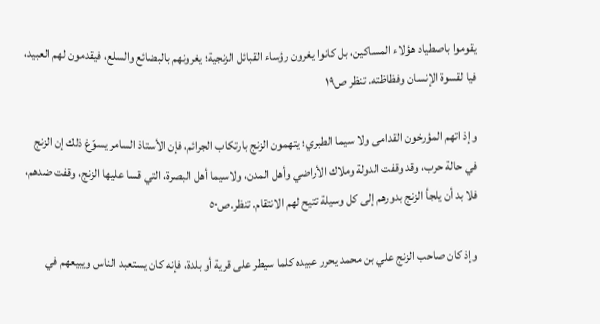يقوموا باصطياد هؤلاء المساكين، بل كانوا يغرون رؤساء القبائل الزنجية؛ يغرونهم بالبضائع والسلع، فيقدمون لهم العبيد، فيا لقسوة الإنسان وفظاظته. تنظر ص١٩

وإذ اتهم المؤرخون القدامى ولا سيما الطبري؛ يتهمون الزنج بارتكاب الجرائم، فإن الأستاذ السامر يسوّغ ذلك إن الزنج في حالة حرب، وقد وقفت الدولة وملاك الأراضي وأهل المدن، ولاسيما أهل البصرة، التي قسا عليها الزنج، وقفت ضدهم، فلا بد أن يلجأ الزنج بدورهم إلى كل وسيلة تتيح لهم الانتقام. تنظر.ص٥٠

وإذ كان صاحب الزنج علي بن محمد يحرر عبيده كلما سيطر على قرية أو بلدة، فإنه كان يستعبد الناس ويبيعهم في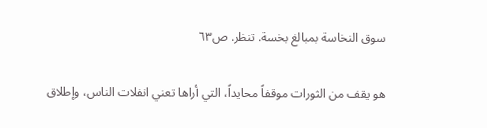سوق النخاسة بمبالغ بخسة. تنظر. ص٦٣

هو يقف من الثورات موقفاً محايداً، التي أراها تعني انفلات الناس، وإطلاق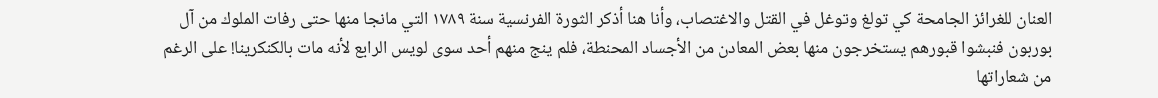العنان للغرائز الجامحة كي تولغ وتوغل في القتل والاغتصاب، وأنا هنا أذكر الثورة الفرنسية سنة ١٧٨٩ التي مانجا منها حتى رفات الملوك من آل بوربون فنبشوا قبورهم يستخرجون منها بعض المعادن من الأجساد المحنطة، فلم ينج منهم أحد سوى لويس الرابع لأنه مات بالكنكرينا! على الرغم من شعاراتها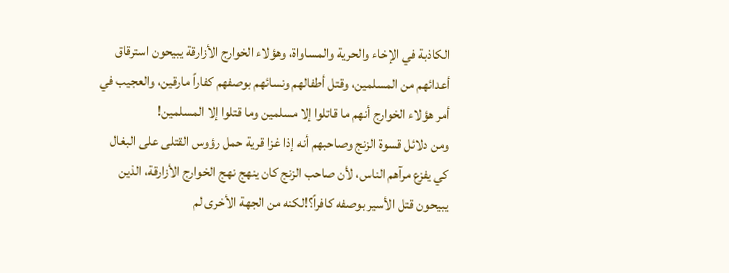الكاذبة في الإخاء والحرية والمساواة، وهؤلاء الخوارج الأزارقة يبيحون استرقاق أعدائهم من المسلمين، وقتل أطفالهم ونسائهم بوصفهم كفاراً مارقين، والعجيب في أمر هؤلاء الخوارج أنهم ما قاتلوا إلا مسلمين وما قتلوا إلا المسلمين!
ومن دلائل قسوة الزنج وصاحبهم أنه إذا غزا قرية حمل رؤوس القتلى على البغال كي يفزع مرآهم الناس، لأن صاحب الزنج كان ينهج نهج الخوارج الأزارقة، الذين يبيحون قتل الأسير بوصفه كافراً؟!لكنه من الجهة الأخرى لم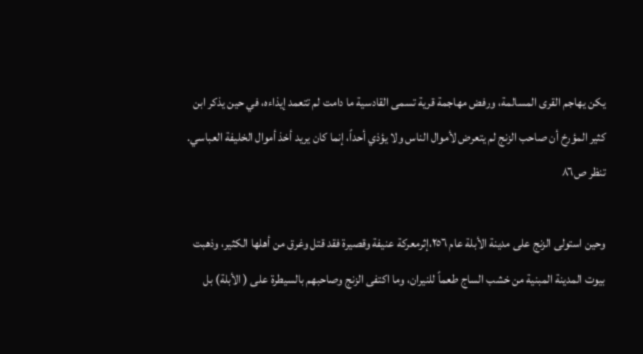يكن يهاجم القرى المسالمة، ورفض مهاجمة قرية تسمى القادسية ما دامت لم تتعمد إيذاءه، في حين يذكر ابن كثير المؤرخ أن صاحب الزنج لم يتعرض لأموال الناس ولا يؤذي أحداً، إنما كان يريد أخذ أموال الخليفة العباسي. تنظر ص٨٦

وحين استولى الزنج على مدينة الأبلة عام ٢٥٦،إثرمعركة عنيفة وقصيرة فقد قتل وغرق من أهلها الكثير، وذهبت بيوت المدينة المبنية من خشب الساج طعماً للنيران، وما اكتفى الزنج وصاحبهم بالسيطرة على ( الأبلة) بل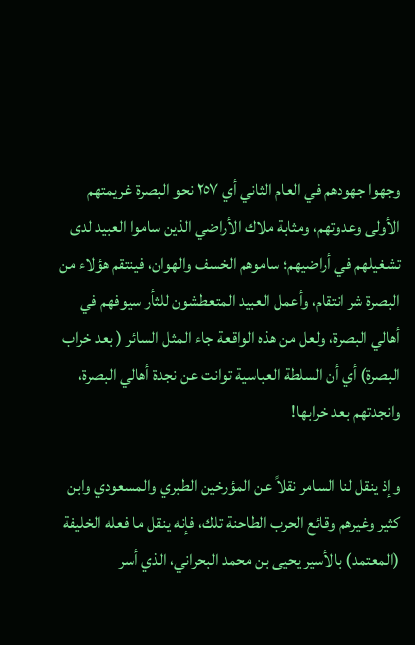وجهوا جهودهم في العام الثاني أي ٢٥٧ نحو البصرة غريمتهم الأولى وعدوتهم، ومثابة ملاك الأراضي الذين ساموا العبيد لدى تشغيلهم في أراضيهم؛ ساموهم الخسف والهوان، فينتقم هؤلاء من البصرة شر انتقام، وأعمل العبيد المتعطشون للثأر سيوفهم في أهالي البصرة، ولعل من هذه الواقعة جاء المثل السائر ( بعد خراب البصرة) أي أن السلطة العباسية توانت عن نجدة أهالي البصرة، وانجدتهم بعد خرابها!

وإذ ينقل لنا السامر نقلاً عن المؤرخين الطبري والمسعودي وابن كثير وغيرهم وقائع الحرب الطاحنة تلك، فإنه ينقل ما فعله الخليفة (المعتمد) بالأسير يحيى بن محمد البحراني، الذي أسر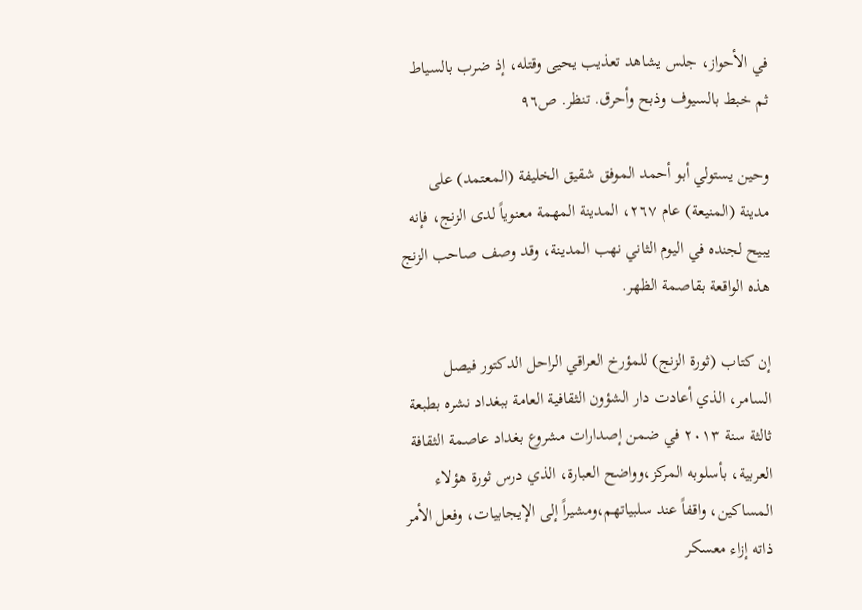في الأحواز، جلس يشاهد تعذيب يحيى وقتله، إذ ضرب بالسياط ثم خبط بالسيوف وذبح وأحرق. تنظر. ص٩٦

وحين يستولي أبو أحمد الموفق شقيق الخليفة (المعتمد) على مدينة (المنيعة) عام ٢٦٧، المدينة المهمة معنوياً لدى الزنج، فإنه يبيح لجنده في اليوم الثاني نهب المدينة، وقد وصف صاحب الزنج هذه الواقعة بقاصمة الظهر.

إن كتاب (ثورة الزنج) للمؤرخ العراقي الراحل الدكتور فيصل السامر، الذي أعادت دار الشؤون الثقافية العامة ببغداد نشره بطبعة ثالثة سنة ٢٠١٣ في ضمن إصدارات مشروع بغداد عاصمة الثقافة العربية، بأسلوبه المركز،وواضح العبارة، الذي درس ثورة هؤلاء المساكين، واقفاً عند سلبياتهم،ومشيراً إلى الإيجابيات، وفعل الأمر ذاته إزاء معسكر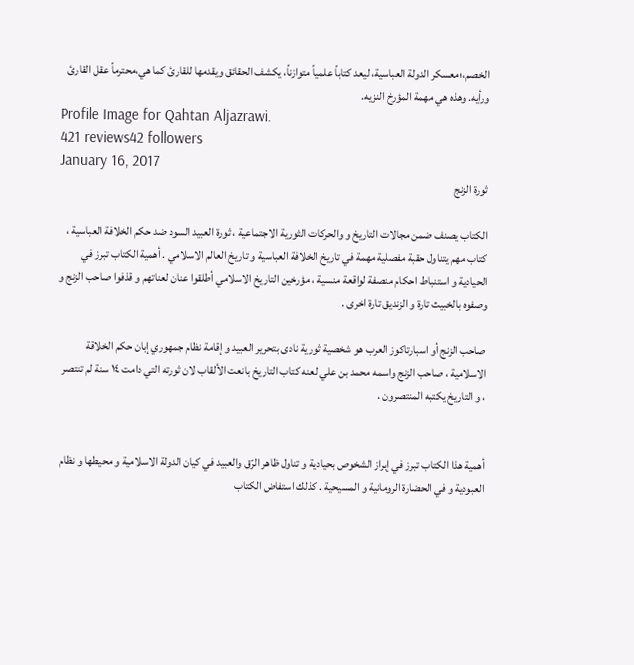الخصم،؛معسكر الدولة العباسية، ليعد كتاباً علمياً متوازناً، يكشف الحقائق ويقدمها للقارئ كما هي،محترماً عقل القارئ ورأيه. وهذه هي مهمة المؤرخ النزيه.
Profile Image for Qahtan Aljazrawi.
421 reviews42 followers
January 16, 2017
ثورة الزنج

الكتاب يصنف ضمن مجالات التاريخ و والحركات الثورية الاجتماعية ، ثورة العبيد السود ضد حكم الخلافة العباسية ، كتاب مهم يتناول حقبة مفصلية مهمة في تاريخ الخلافة العباسية و تاريخ العالم الاسلامي . أهمية الكتاب تبرز في الحيادية و استنباط احكام منصفة لواقعة منسية ، مؤرخين التاريخ الاسلامي أطلقوا عنان لعناتهم و قذفوا صاحب الزنج و وصفوه بالخبيث تارة و الزنديق تارة اخرى .

صاحب الزنج أو اسبارتاكوز العرب هو شخصية ثورية نادى بتحرير العبيد و إقامة نظام جمهوري إبان حكم الخلاقة الاسلامية ، صاحب الزنج واسمه محمد بن علي لعنه كتاب التاريخ بانعت الألقاب لان ثورته التي دامت ١٤ سنة لم تنتصر ، و التاريخ يكتبه المنتصرون .


أهمية هذا الكتاب تبرز في إبراز الشخوص بحيادية و تناول ظاهر الرّق والعبيد في كيان الدولة الاسلامية و محيطها و نظام العبودية و في الحضارة الرومانية و المسيحية . كذلك استفاض الكتاب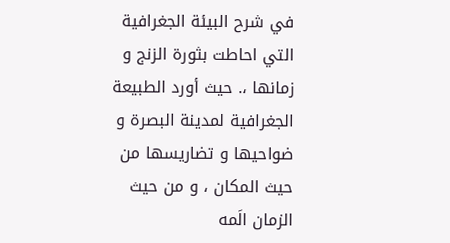في شرح البيئة الجغرافية التي احاطت بثورة الزنج و زمانها ،. حيث أورد الطبيعة الجغرافية لمدينة البصرة و ضواحيها و تضاريسها من حيث المكان ، و من حيث الزمان الَمه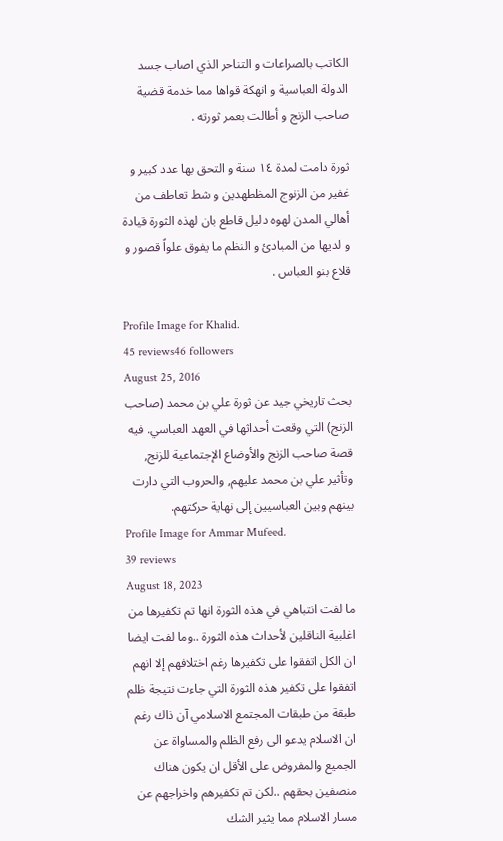الكاتب بالصراعات و التناحر الذي اصاب جسد الدولة العباسية و انهكة قواها مما خدمة قضية صاحب الزنج و أطالت بعمر ثورته .

ثورة دامت لمدة ١٤ سنة و التحق بها عدد كبير و غفير من الزنوج المظطهدين و شط تعاطف من أهالي المدن لهوه دليل قاطع بان لهذه الثورة قيادة و لديها من المبادئ و النظم ما يفوق علواً قصور و قلاع بنو العباس .

Profile Image for Khalid.
45 reviews46 followers
August 25, 2016
بحث تاريخي جيد عن ثورة علي بن محمد (صاحب الزنج) التي وقعت أحداثها في العهد العباسي. فيه قصة صاحب الزنج والأوضاع الإجتماعية للزنج, وتأثير علي بن محمد عليهم, والحروب التي دارت بينهم وبين العباسيين إلى نهاية حركتهم.
Profile Image for Ammar Mufeed.
39 reviews
August 18, 2023
ما لفت انتباهي في هذه الثورة انها تم تكفيرها من اغلبية الناقلين لأحداث هذه الثورة ..وما لفت ايضا ان الكل اتفقوا على تكفيرها رغم اختلافهم إلا انهم اتفقوا على تكفير هذه الثورة التي جاءت نتيجة ظلم طبقة من طبقات المجتمع الاسلامي آن ذاك رغم ان الاسلام يدعو الى رفع الظلم والمساواة عن الجميع والمفروض على الأقل ان يكون هناك منصفين بحقهم ..لكن تم تكفيرهم واخراجهم عن مسار الاسلام مما يثير الشك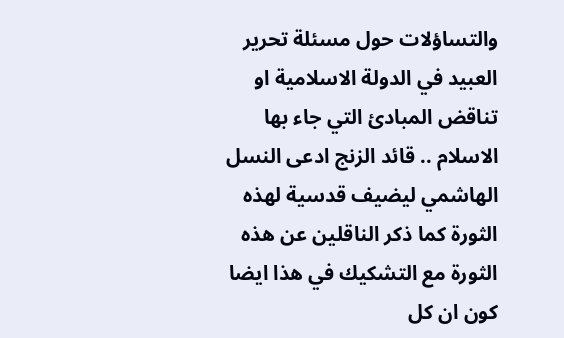والتساؤلات حول مسئلة تحرير العبيد في الدولة الاسلامية او تناقض المبادئ التي جاء بها الاسلام .. قائد الزنج ادعى النسل الهاشمي ليضيف قدسية لهذه الثورة كما ذكر الناقلين عن هذه الثورة مع التشكيك في هذا ايضا كون ان كل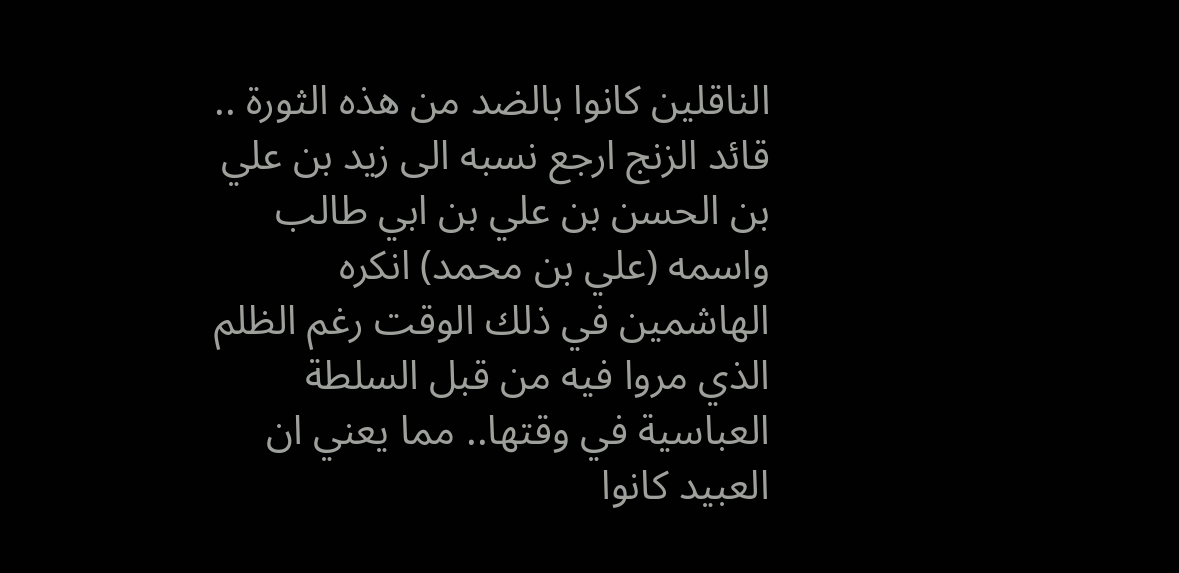الناقلين كانوا بالضد من هذه الثورة .. قائد الزنج ارجع نسبه الى زيد بن علي بن الحسن بن علي بن ابي طالب واسمه (علي بن محمد) انكره الهاشمين في ذلك الوقت رغم الظلم الذي مروا فيه من قبل السلطة العباسية في وقتها.. مما يعني ان العبيد كانوا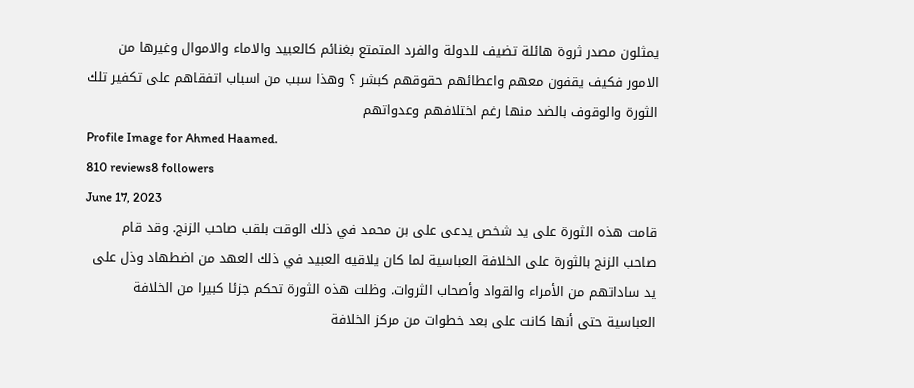يمثلون مصدر ثروة هائلة تضيف للدولة والفرد المتمتع بغنائم كالعبيد والاماء والاموال وغيرها من الامور فكيف يقفون معهم واعطائهم حقوقهم كبشر ؟ وهذا سبب من اسباب اتفقاهم على تكفير تلك الثورة والوقوف بالضد منها رغم اختلافهم وعدواتهم
Profile Image for Ahmed Haamed.
810 reviews8 followers
June 17, 2023
قامت هذه الثورة على يد شخص يدعى على بن محمد في ذلك الوقت بلقب صاحب الزنج. وقد قام صاحب الزنج بالثورة على الخلافة العباسية لما كان يلاقيه العبيد في ذلك العهد من اضطهاد وذل على يد ساداتهم من الأمراء والقواد وأصحاب الثروات. وظلت هذه الثورة تحكم جزئا كبيرا من الخلافة العباسية حتى أنها كانت على بعد خطوات من مركز الخلافة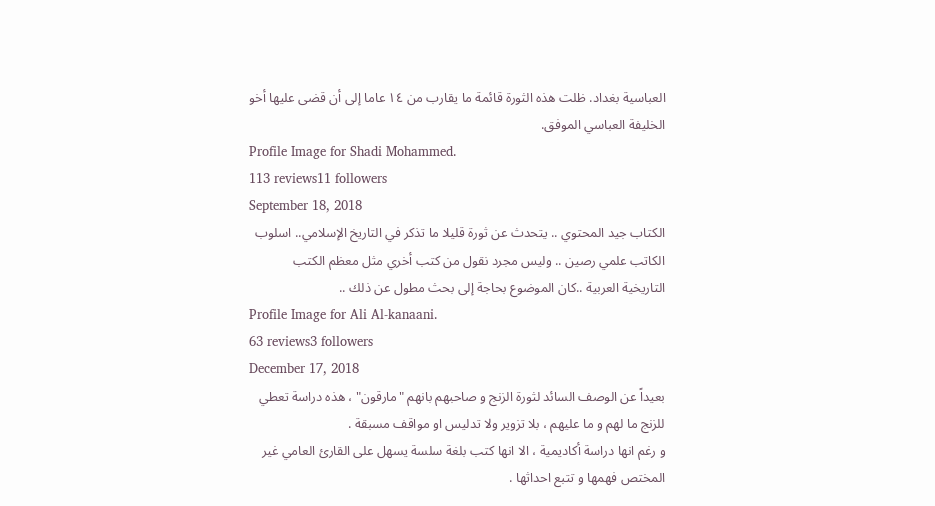العباسية بغداد. ظلت هذه الثورة قائمة ما يقارب من ١٤ عاما إلى أن قضى عليها أخو الخليفة العباسي الموفق.
Profile Image for Shadi Mohammed.
113 reviews11 followers
September 18, 2018
الكتاب جيد المحتوي .. يتحدث عن ثورة قليلا ما تذكر في التاريخ الإسلامي.. اسلوب الكاتب علمي رصين .. وليس مجرد نقول من كتب أخري مثل معظم الكتب التاريخية العربية ..كان الموضوع بحاجة إلى بحث مطول عن ذلك ..
Profile Image for Ali Al-kanaani.
63 reviews3 followers
December 17, 2018
بعيداً عن الوصف السائد لثورة الزنج و صاحبهم بانهم "مارقون" ، هذه دراسة تعطي للزنج ما لهم و ما عليهم ، بلا تزوير ولا تدليس او مواقف مسبقة .
و رغم انها دراسة أكاديمية ، الا انها كتب بلغة سلسة يسهل على القارئ العامي غير المختص فهمها و تتبع احداثها .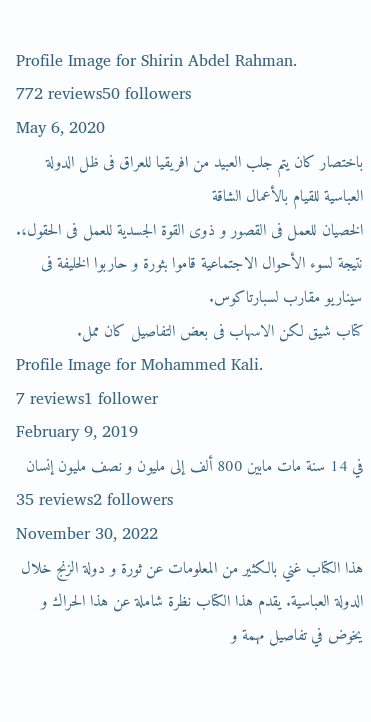Profile Image for Shirin Abdel Rahman.
772 reviews50 followers
May 6, 2020
باختصار كان يتم جلب العبيد من افريقيا للعراق فى ظل الدولة العباسية للقيام بالأعمال الشاقة
الخصيان للعمل فى القصور و ذوى القوة الجسدية للعمل فى الحقول،.
نتيجة لسوء الأحوال الاجتماعية قاموا بثورة و حاربوا الخليفة فى سيناريو مقارب لسبارتاكوس.
كتاب شيق لكن الاسهاب فى بعض التفاصيل كان ممل.
Profile Image for Mohammed Kali.
7 reviews1 follower
February 9, 2019
في 14 سنة مات مابين 800 ألف إلى مليون و نصف مليون إنسان
35 reviews2 followers
November 30, 2022
هذا الكتاب غني بالكثير من المعلومات عن ثورة و دولة الزنج خلال الدولة العباسية. يقدم هذا الكتاب نظرة شاملة عن هذا الحراك و يخوض في تفاصيل مهمة و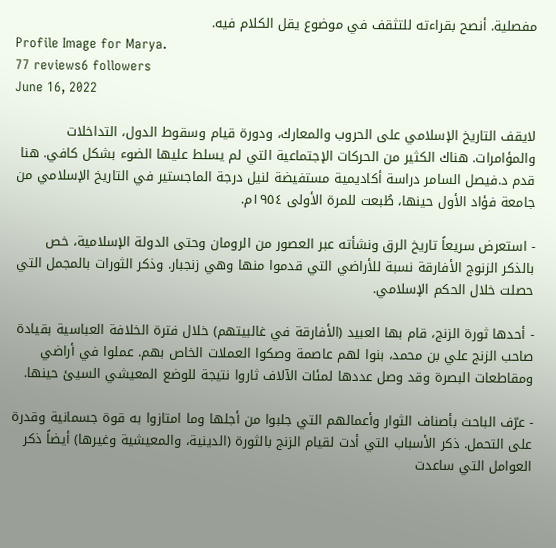مفصلية. أنصح بقراءته للتثقف في موضوع يقل الكلام فيه.
Profile Image for Marya.
77 reviews6 followers
June 16, 2022

لايقف التاريخ الإسلامي على الحروب والمعارك، ودورة قيام وسقوط الدول، التداخلات والمؤامرات. هناك الكثير من الحركات الإجتماعية التي لم يسلط عليها الضوء بشكل كافي. هنا قدم د.فيصل السامر دراسة أكاديمية مستفيضة لنيل درجة الماجستير في التاريخ الإسلامي من جامعة فؤاد الأول حينها، طُبعت للمرة الأولى ١٩٥٤م.

- استعرض سريعاً تاريخ الرق ونشأته عبر العصور من الرومان وحتى الدولة الإسلامية، خص بالذكر الزنوج الأفارقة نسبة للأراضي التي قدموا منها وهي زنجبار. وذكر الثورات بالمجمل التي حصلت خلال الحكم الإسلامي.

- أحدها ثورة الزنج، قام بها العبيد (الأفارقة في غالبيتهم) خلال فترة الخلافة العباسية بقيادة صاحب الزنج علي بن محمد، بنوا لهم عاصمة وصكوا العملات الخاص بهم. عملوا في أراضي ومقاطعات البصرة وقد وصل عددها لمئات الآلاف ثاروا نتيجة للوضع المعيشي السيئ حينها.

- عرّف الباحث بأصناف الثوار وأعمالهم التي جلبوا من أجلها وما امتازوا به قوة جسمانية وقدرة على التحمل. ذكر الأسباب التي أدت لقيام الزنج بالثورة (الدينية، والمعيشية وغيرها) أيضاً ذكر العوامل التي ساعدت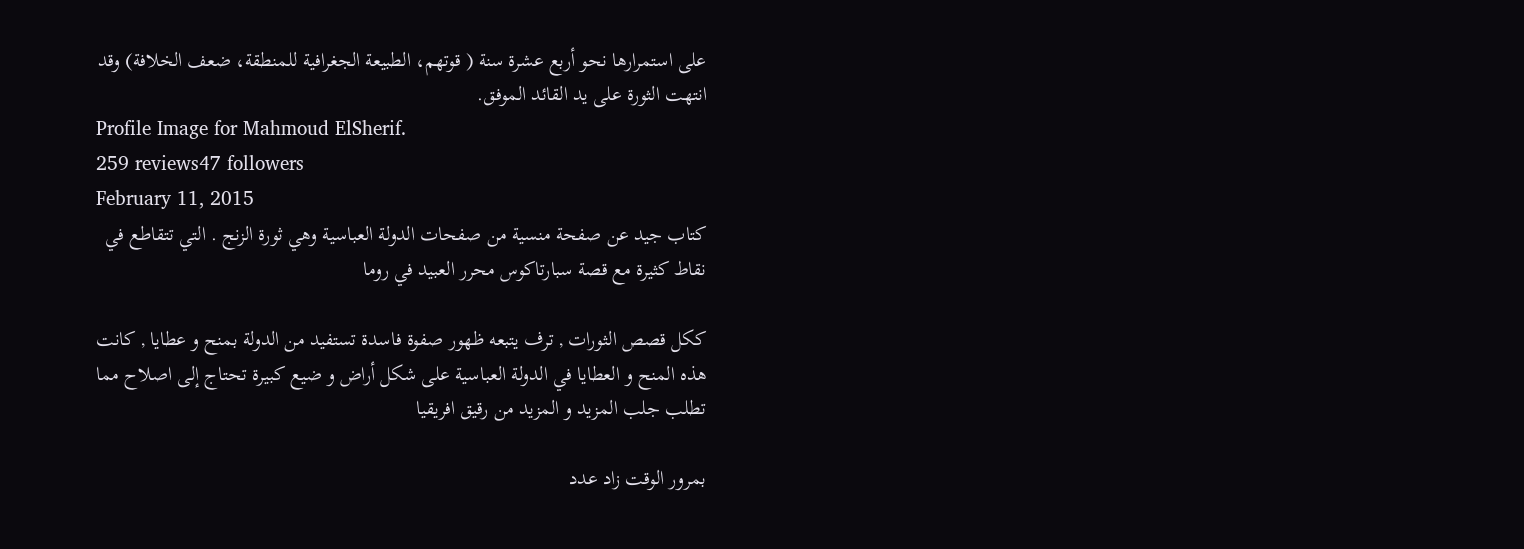على استمرارها نحو أربع عشرة سنة ( قوتهم، الطبيعة الجغرافية للمنطقة، ضعف الخلافة) وقد انتهت الثورة على يد القائد الموفق.
Profile Image for Mahmoud ElSherif.
259 reviews47 followers
February 11, 2015
كتاب جيد عن صفحة منسية من صفحات الدولة العباسية وهي ثورة الزنج . التي تتقاطع في نقاط كثيرة مع قصة سبارتاكوس محرر العبيد في روما

ككل قصص الثورات , ترف يتبعه ظهور صفوة فاسدة تستفيد من الدولة بمنح و عطايا , كانت هذه المنح و العطايا في الدولة العباسية على شكل أراض و ضيع كبيرة تحتاج إلى اصلاح مما تطلب جلب المزيد و المزيد من رقيق افريقيا

بمرور الوقت زاد عدد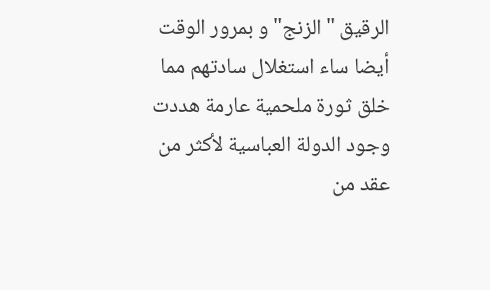الرقيق "الزنج" و بمرور الوقت أيضا ساء استغلال سادتهم مما خلق ثورة ملحمية عارمة هددت وجود الدولة العباسية لأكثر من عقد من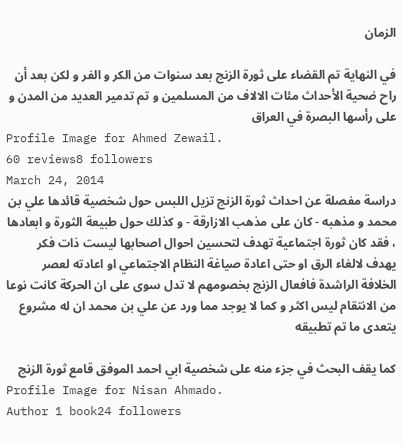الزمان

في النهاية تم القضاء على ثورة الزنج بعد سنوات من الكر و الفر و لكن بعد أن راح ضحية الأحداث مئات الالاف من المسلمين و تم تدمير العديد من المدن و على رأسها البصرة في العراق
Profile Image for Ahmed Zewail.
60 reviews8 followers
March 24, 2014
دراسة مفصلة عن احداث ثورة الزنج تزيل اللبس حول شخصية قائدها علي بن محمد و مذهبه - كان على مذهب الازارقة - و كذلك حول طبيعة الثورة و ابعادها ، فقد كان ثورة اجتماعية تهدف لتحسين احوال اصحابها ليست ذات فكر يهدف لالغاء الرق او حتى اعادة صياغة النظام الاجتماعي او اعادته لعصر الخلافة الراشدة فافعال الزنج بخصومهم لا تدل سوى على ان الحركة كانت نوعا من الانتقام ليس اكثر و كما لا يوجد مما ورد عن علي بن محمد ان له مشروع يتعدى ما تم تطبيقه

كما يقف البحث في جزء منه على شخصية ابي احمد الموفق قامع ثورة الزنج
Profile Image for Nisan Ahmado.
Author 1 book24 followers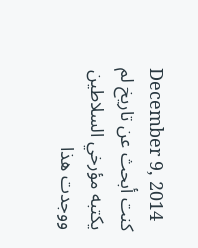December 9, 2014
كنت أبحث عن تاريخ لم يكتبه مؤرخي السلاطين ووجدت هذا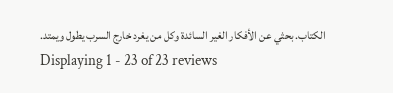الكتاب. بحثي عن الأفكار الغير السائدة وكل من يغرد خارج السرب يطول ويمتد.
Displaying 1 - 23 of 23 reviews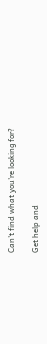Can't find what you're looking for?

Get help and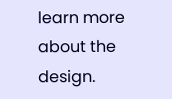learn more about the design.